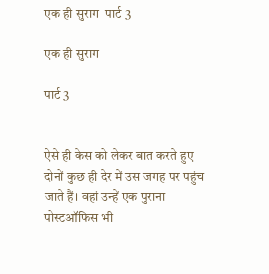एक ही सुराग  पार्ट 3

एक ही सुराग

पार्ट 3


ऐसे ही केस को लेकर बात करते हुए दोनों कुछ ही देर में उस जगह पर पहुंच जाते हैं। वहां उन्हें एक पुराना पोस्टऑफिस भी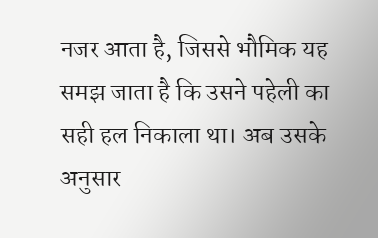नजर आता है, जिससे भौमिक यह समझ जाता है कि उसने पहेली का सही हल निकाला था। अब उसके अनुसार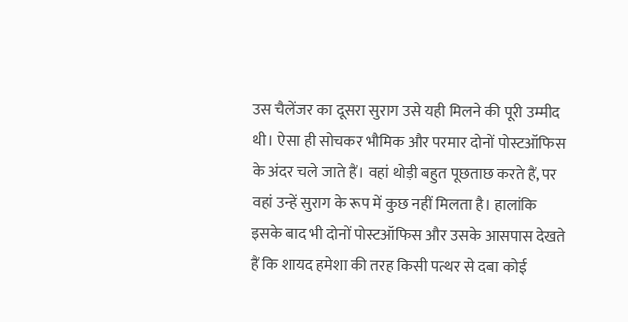उस चैलेंजर का दूसरा सुराग उसे यही मिलने की पूरी उम्मीद थी। ऐसा ही सोचकर भौमिक और परमार दोनों पोस्टऑफिस के अंदर चले जाते हैं। वहां थोड़ी बहुत पूछताछ करते हैं, पर वहां उन्हें सुराग के रूप में कुछ नहीं मिलता है। हालांकि इसके बाद भी दोनों पोस्टऑफिस और उसके आसपास देखते हैं कि शायद हमेशा की तरह किसी पत्थर से दबा कोई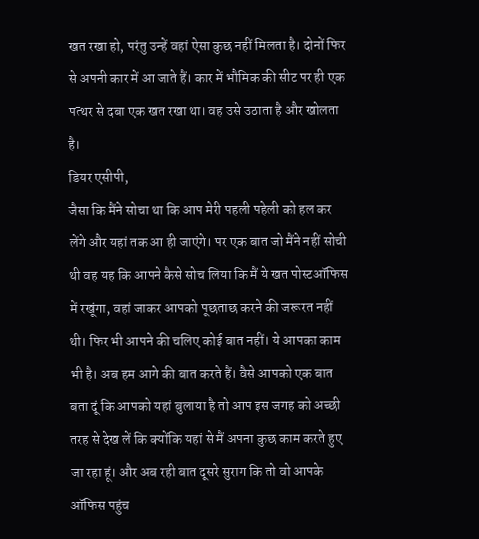खत रखा हो, परंतु उन्हें वहां ऐसा कुछ नहीं मिलता है। दोनों फिर से अपनी कार में आ जाते हैं। कार में भौमिक की सीट पर ही एक पत्थर से दबा एक खत रखा था। वह उसे उठाता है और खोलता है।
डियर एसीपी,
जैसा कि मैंने सोचा था कि आप मेरी पहली पहेली को हल कर लेंगे और यहां तक आ ही जाएंगे। पर एक बात जो मैंने नहीं सोची थी वह यह कि आपने कैसे सोच लिया कि मैं ये खत पोस्टऑफिस में रखूंगा, वहां जाकर आपको पूछताछ करने की जरूरत नहीं थी। फिर भी आपने की चलिए कोई बात नहीं। ये आपका काम भी है। अब हम आगे की बात करते हैं। वैसे आपको एक बात बता दूं कि आपको यहां बुलाया है तो आप इस जगह को अच्छी तरह से देख लें कि क्योंकि यहां से मैं अपना कुछ काम करते हुए जा रहा हूं। और अब रही बात दूसरे सुराग कि तो वो आपके ऑफिस पहुंच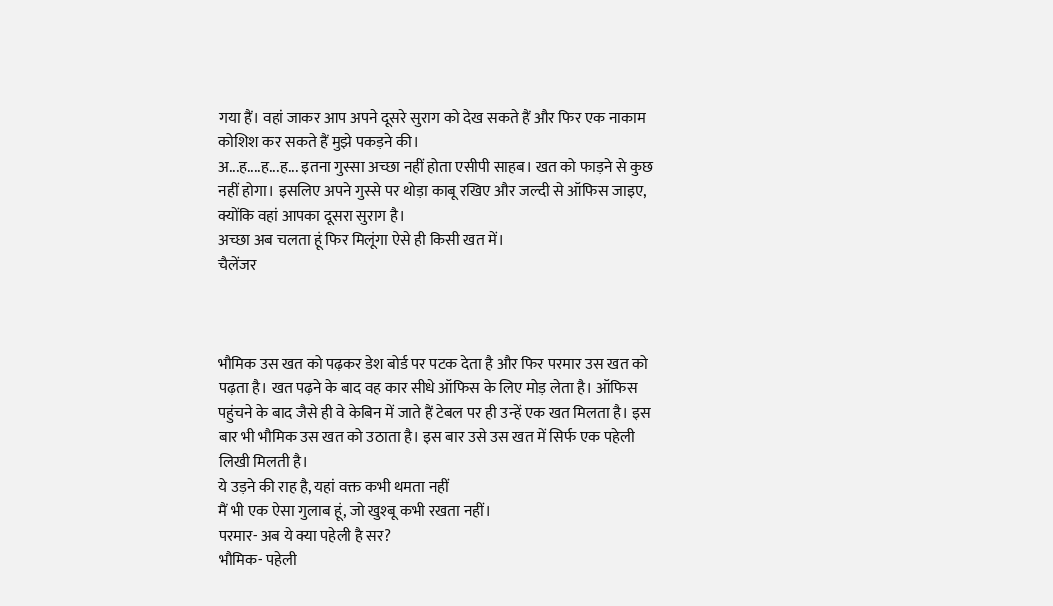गया हैं। वहां जाकर आप अपने दूसरे सुराग को देख सकते हैं और फिर एक नाकाम कोशिश कर सकते हैं मुझे पकड़ने की।
अ...ह....ह...ह... इतना गुस्सा अच्छा नहीं होता एसीपी साहब। खत को फाड़ने से कुछ नहीं होगा। इसलिए अपने गुस्से पर थोड़ा काबू रखिए और जल्दी से ऑफिस जाइए, क्योंकि वहां आपका दूसरा सुराग है।
अच्छा अब चलता हूं फिर मिलूंगा ऐसे ही किसी खत में।
चैलेंजर



भौमिक उस खत को पढ़कर डेश बोर्ड पर पटक देता है और फिर परमार उस खत को पढ़ता है। खत पढ़ने के बाद वह कार सीधे ऑफिस के लिए मोड़ लेता है। ऑफिस पहुंचने के बाद जैसे ही वे केबिन में जाते हैं टेबल पर ही उन्हें एक खत मिलता है। इस बार भी भौमिक उस खत को उठाता है। इस बार उसे उस खत में सिर्फ एक पहेली लिखी मिलती है।
ये उड़ने की राह है, यहां वक्त कभी थमता नहीं
मैं भी एक ऐसा गुलाब हूं, जो खुश्बू कभी रखता नहीं।
परमार- अब ये क्या पहेली है सर?
भौमिक- पहेली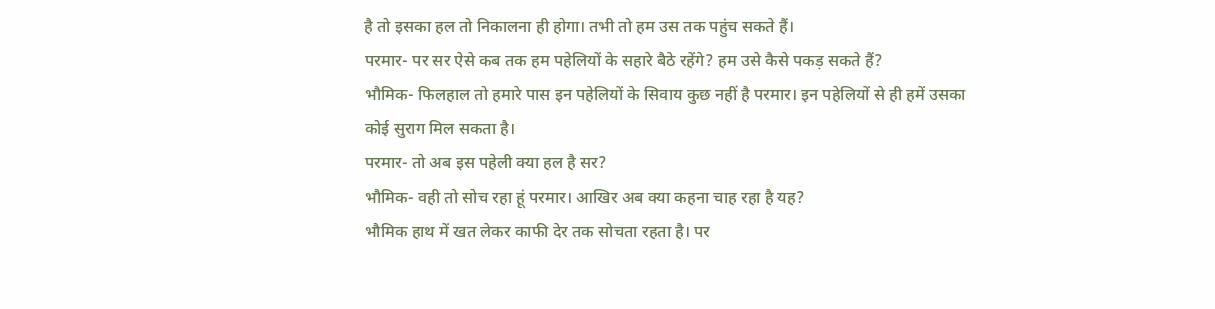है तो इसका हल तो निकालना ही होगा। तभी तो हम उस तक पहुंच सकते हैं।
परमार- पर सर ऐसे कब तक हम पहेलियों के सहारे बैठे रहेंगे? हम उसे कैसे पकड़ सकते हैं?
भौमिक- फिलहाल तो हमारे पास इन पहेलियों के सिवाय कुछ नहीं है परमार। इन पहेलियों से ही हमें उसका कोई सुराग मिल सकता है।
परमार- तो अब इस पहेली क्या हल है सर?
भौमिक- वही तो सोच रहा हूं परमार। आखिर अब क्या कहना चाह रहा है यह?
भौमिक हाथ में खत लेकर काफी देर तक सोचता रहता है। पर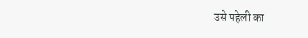उसे पहेली का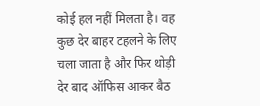कोई हल नहीं मिलता है। वह कुछ देर बाहर टहलने के लिए चला जाता है और फिर थोड़ी देर बाद ऑफिस आकर बैठ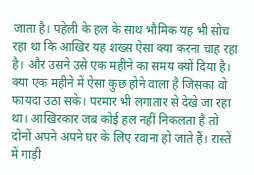जाता है। पहेली के हल के साथ भौमिक यह भी सोच रहा था कि आखिर यह शख्स ऐसा क्या करना चाह रहा है। और उसने उसे एक महीने का समय क्यों दिया है। क्या एक महीने में ऐसा कुछ होने वाला है जिसका वो फायदा उठा सके। परमार भी लगातार से देखे जा रहा था। आखिरकार जब कोई हल नहीं निकलता है तो दोनों अपने अपने घर के लिए रवाना हो जाते हैं। रास्तें में गाड़ी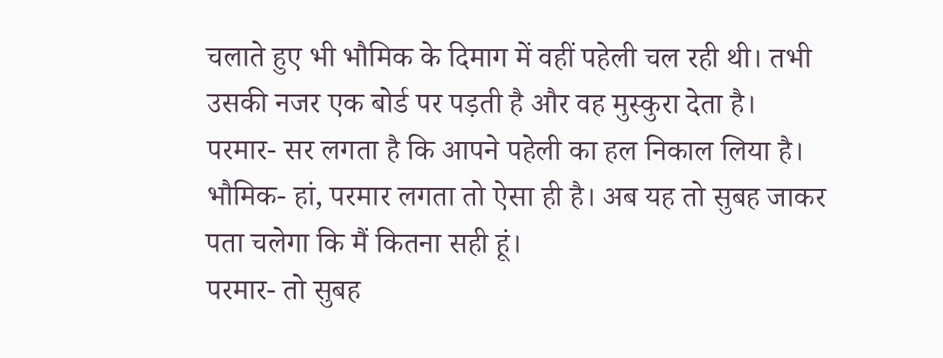चलाते हुए भी भौमिक के दिमाग में वहीं पहेली चल रही थी। तभी उसकी नजर एक बोर्ड पर पड़ती है और वह मुस्कुरा देता है।
परमार- सर लगता है कि आपने पहेली का हल निकाल लिया है।
भौमिक- हां, परमार लगता तो ऐसा ही है। अब यह तो सुबह जाकर पता चलेगा कि मैं कितना सही हूं।
परमार- तो सुबह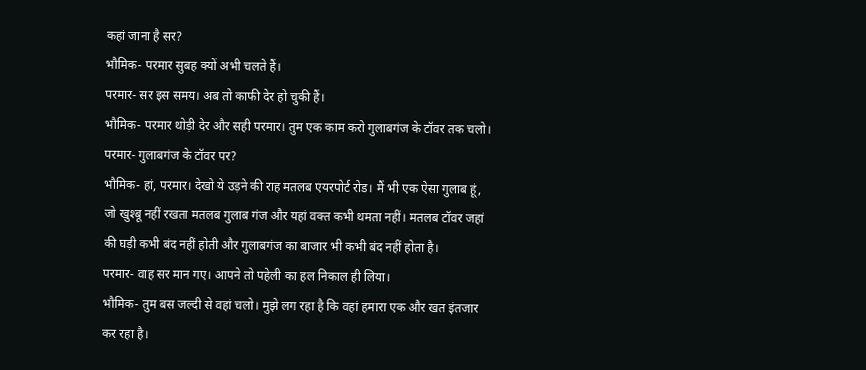कहां जाना है सर?
भौमिक- परमार सुबह क्यों अभी चलते हैं।
परमार- सर इस समय। अब तो काफी देर हो चुकी हैं।
भौमिक- परमार थोड़ी देर और सही परमार। तुम एक काम करो गुलाबगंज के टॉवर तक चलो।
परमार- गुलाबगंज के टॉवर पर?
भौमिक- हां, परमार। देखो ये उड़ने की राह मतलब एयरपोर्ट रोड। मैं भी एक ऐसा गुलाब हूं, जो खुश्बू नहीं रखता मतलब गुलाब गंज और यहां वक्त कभी थमता नहीं। मतलब टॉवर जहां की घड़ी कभी बंद नहीं होती और गुलाबगंज का बाजार भी कभी बंद नहीं होता है।
परमार- वाह सर मान गए। आपने तो पहेली का हल निकाल ही लिया।
भौमिक- तुम बस जल्दी से वहां चलो। मुझे लग रहा है कि वहां हमारा एक और खत इंतजार कर रहा है।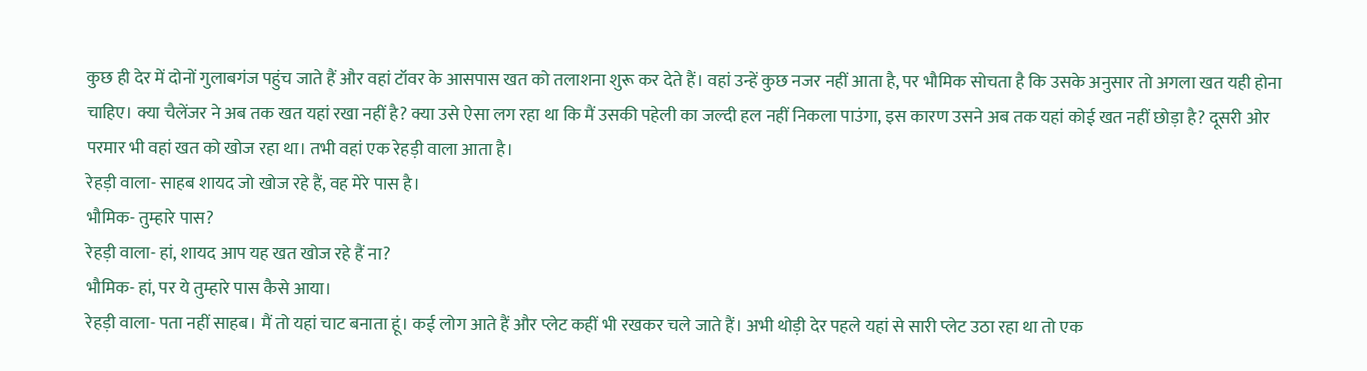कुछ ही देर में दोनों गुलाबगंज पहुंच जाते हैं और वहां टॉवर के आसपास खत को तलाशना शुरू कर देते हैं। वहां उन्हें कुछ नजर नहीं आता है, पर भौमिक सोचता है कि उसके अनुसार तो अगला खत यही होना चाहिए। क्या चैलेंजर ने अब तक खत यहां रखा नहीं है? क्या उसे ऐसा लग रहा था कि मैं उसकी पहेली का जल्दी हल नहीं निकला पाउंगा, इस कारण उसने अब तक यहां कोई खत नहीं छोड़ा है? दूसरी ओर परमार भी वहां खत को खोज रहा था। तभी वहां एक रेहड़ी वाला आता है।
रेहड़ी वाला- साहब शायद जो खोज रहे हैं, वह मेरे पास है।
भौमिक- तुम्हारे पास?
रेहड़ी वाला- हां, शायद आप यह खत खोज रहे हैं ना?
भौमिक- हां, पर ये तुम्हारे पास कैसे आया।
रेहड़ी वाला- पता नहीं साहब। मैं तो यहां चाट बनाता हूं। कई लोग आते हैं और प्लेट कहीं भी रखकर चले जाते हैं। अभी थोड़ी देर पहले यहां से सारी प्लेट उठा रहा था तो एक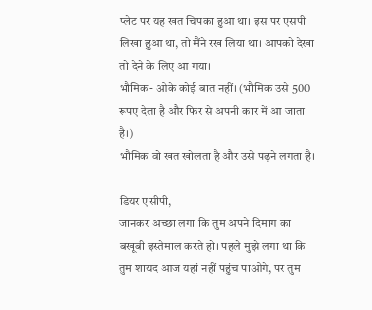प्लेट पर यह खत चिपका हुआ था। इस पर एसपी लिखा हुआ था, तो मैंने रख लिया था। आपको देखा तो देने के लिए आ गया।
भौमिक- ओके कोई बात नहीं। (भौमिक उसे 500 रूपए देता है और फिर से अपनी कार में आ जाता है।)
भौमिक वो खत खोलता है और उसे पढ़ने लगता है।

डियर एसीपी,
जानकर अच्छा लगा कि तुम अपने दिमाग का बखूबी इस्तेमाल करते हो। पहले मुझे लगा था कि तुम शायद आज यहां नहीं पहुंच पाओगे, पर तुम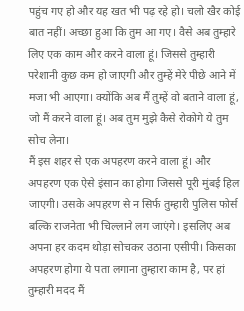पहुंच गए हो और यह खत भी पढ़ रहे हो। चलो खैर कोई बात नहीं। अच्छा हुआ कि तुम आ गए। वैसे अब तुम्हारे लिए एक काम और करने वाला हूं। जिससे तुम्हारी परेशानी कुछ कम हो जाएगी और तुम्हें मेरे पीछे आने में मजा भी आएगा। क्योंकि अब मैं तुम्हें वो बताने वाला हूं, जो मैं करने वाला हूं। अब तुम मुझे कैसे रोकोगे ये तुम सोच लेना।
मैं इस शहर से एक अपहरण करने वाला हूं। और अपहरण एक ऐसे इंसान का होगा जिससे पूरी मुंबई हिल जाएगी। उसके अपहरण से न सिर्फ तुम्हारी पुलिस फोर्स बल्कि राजनेता भी चिल्लाने लग जाएंगे। इसलिए अब अपना हर कदम थोड़ा सोचकर उठाना एसीपी। किसका अपहरण होगा ये पता लगाना तुम्हारा काम है, पर हां तुम्हारी मदद मैं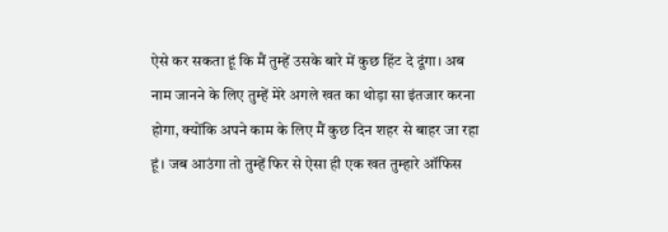ऐसे कर सकता हूं कि मैं तुम्हें उसके बारे में कुछ हिंट दे दूंगा। अब नाम जानने के लिए तुम्हें मेरे अगले खत का थोड़ा सा इंतजार करना होगा, क्योंकि अपने काम के लिए मैं कुछ दिन शहर से बाहर जा रहा हूं। जब आउंगा तो तुम्हें फिर से ऐसा ही एक खत तुम्हारे ऑफिस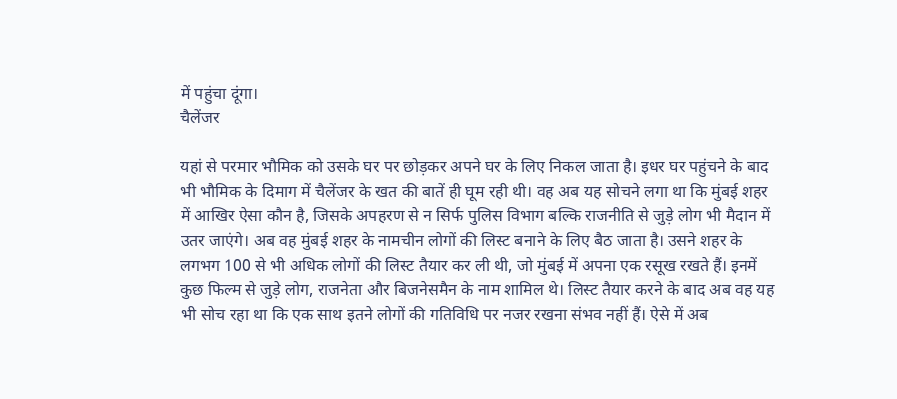में पहुंचा दूंगा।
चैलेंजर

यहां से परमार भौमिक को उसके घर पर छोड़कर अपने घर के लिए निकल जाता है। इधर घर पहुंचने के बाद भी भौमिक के दिमाग में चैलेंजर के खत की बातें ही घूम रही थी। वह अब यह सोचने लगा था कि मुंबई शहर में आखिर ऐसा कौन है, जिसके अपहरण से न सिर्फ पुलिस विभाग बल्कि राजनीति से जुड़े लोग भी मैदान में उतर जाएंगे। अब वह मुंबई शहर के नामचीन लोगों की लिस्ट बनाने के लिए बैठ जाता है। उसने शहर के लगभग 100 से भी अधिक लोगों की लिस्ट तैयार कर ली थी, जो मुंबई में अपना एक रसूख रखते हैं। इनमें कुछ फिल्म से जुड़े लोग, राजनेता और बिजनेसमैन के नाम शामिल थे। लिस्ट तैयार करने के बाद अब वह यह भी सोच रहा था कि एक साथ इतने लोगों की गतिविधि पर नजर रखना संभव नहीं हैं। ऐसे में अब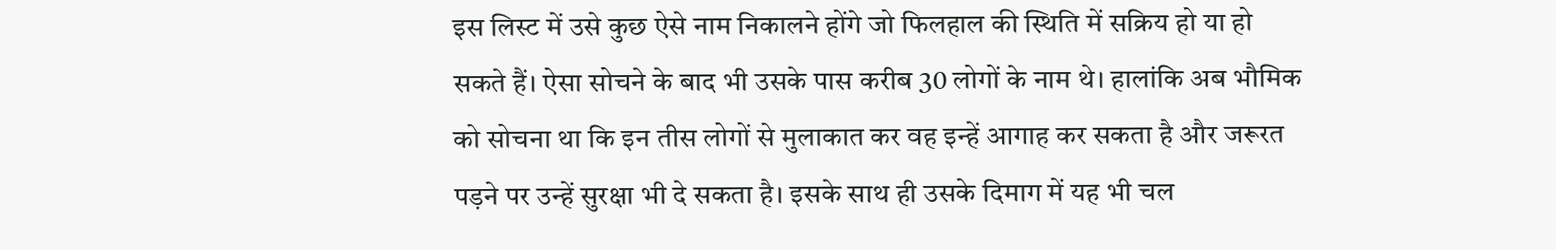इस लिस्ट में उसे कुछ ऐसे नाम निकालने होंगे जो फिलहाल की स्थिति में सक्रिय हो या हो सकते हैं। ऐसा सोचने के बाद भी उसके पास करीब 30 लोगों के नाम थे। हालांकि अब भौमिक को सोचना था कि इन तीस लोगों से मुलाकात कर वह इन्हें आगाह कर सकता है और जरूरत पड़ने पर उन्हें सुरक्षा भी दे सकता है। इसके साथ ही उसके दिमाग में यह भी चल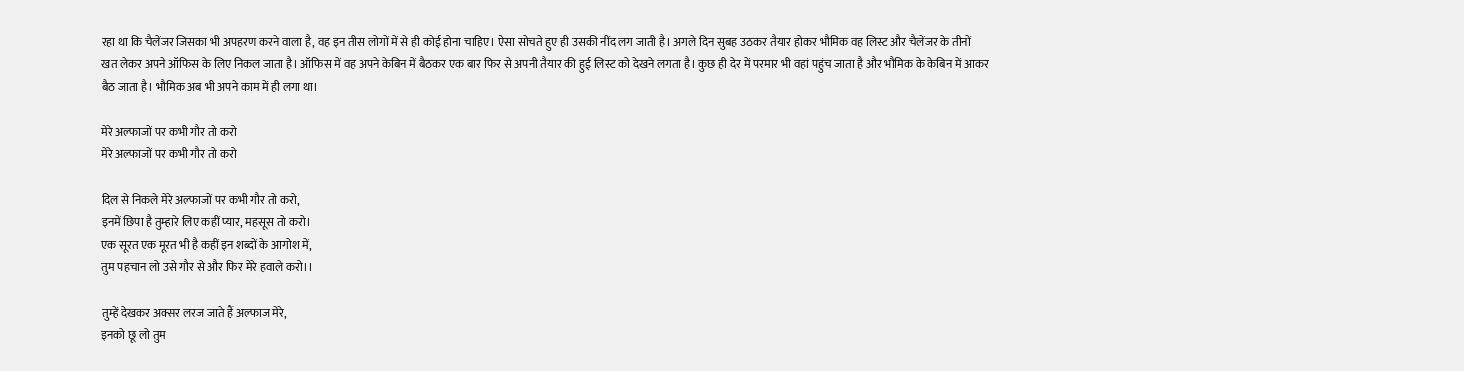रहा था कि चैलेंजर जिसका भी अपहरण करने वाला है, वह इन तीस लोगों में से ही कोई होना चाहिए। ऐसा सोचते हुए ही उसकी नींद लग जाती है। अगले दिन सुबह उठकर तैयार होकर भौमिक वह लिस्ट और चैलेंजर के तीनों खत लेकर अपने ऑफिस के लिए निकल जाता है। ऑफिस में वह अपने केबिन में बैठकर एक बार फिर से अपनी तैयार की हुई लिस्ट को देखने लगता है। कुछ ही देर में परमार भी वहां पहुंच जाता है और भौमिक के केबिन में आकर बैठ जाता है। भौमिक अब भी अपने काम में ही लगा था।

मेरे अल्फाजों पर कभी गौर तो करो
मेरे अल्फाजों पर कभी गौर तो करो

दिल से निकले मेरे अल्फाजों पर कभी गौर तो करो,
इनमें छिपा है तुम्हारे लिए कहीं प्यार, महसूस तो करो।
एक सूरत एक मूरत भी है कहीं इन शब्दों के आगोश में,
तुम पहचान लो उसे गौर से और फिर मेरे हवाले करो।।

तुम्हें देखकर अक्सर लरज जाते हैं अल्फाज मेरे,
इनको छू लो तुम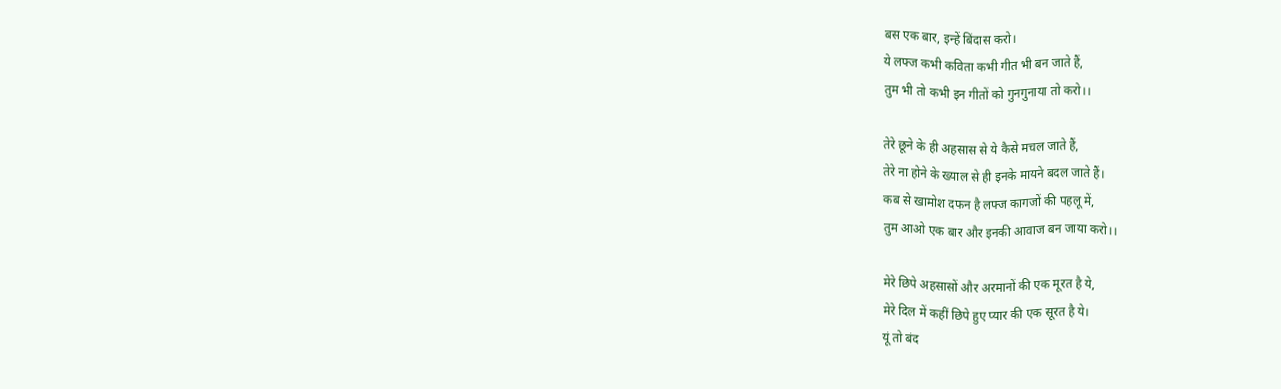बस एक बार, इन्हें बिंदास करो।
ये लफ्ज कभी कविता कभी गीत भी बन जाते हैं,
तुम भी तो कभी इन गीतों को गुनगुनाया तो करो।।

तेरे छूने के ही अहसास से ये कैसे मचल जाते हैं,
तेरे ना होने के ख्याल से ही इनके मायने बदल जाते हैं।
कब से खामोश दफन है लफ्ज कागजों की पहलू में,
तुम आओ एक बार और इनकी आवाज बन जाया करो।।

मेरे छिपे अहसासों और अरमानों की एक मूरत है ये,
मेरे दिल में कहीं छिपे हुए प्यार की एक सूरत है ये।
यूं तो बंद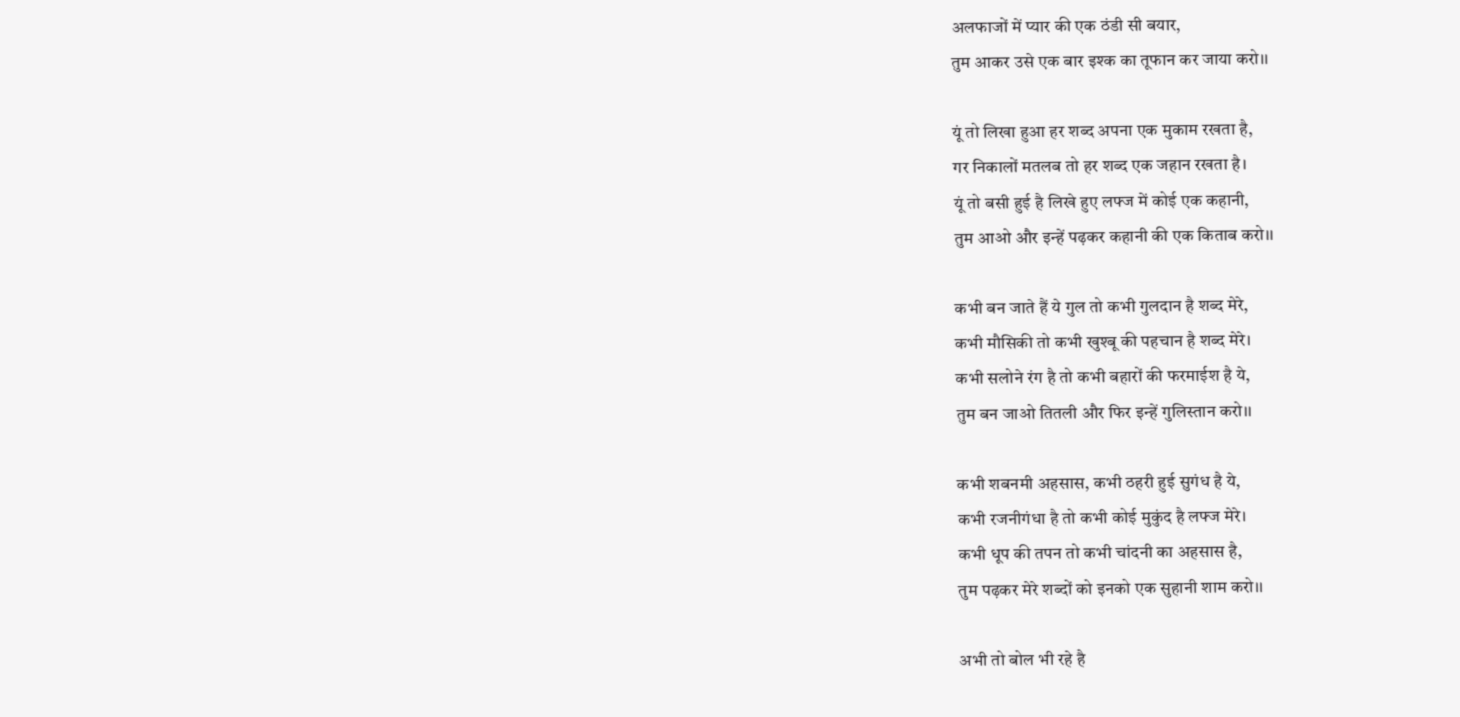अलफाजों में प्यार की एक ठंडी सी बयार,
तुम आकर उसे एक बार इश्क का तूफान कर जाया करो।।

यूं तो लिखा हुआ हर शब्द अपना एक मुकाम रखता है,
गर निकालों मतलब तो हर शब्द एक जहान रखता है।
यूं तो बसी हुई है लिखे हुए लफ्ज में कोई एक कहानी,
तुम आओ और इन्हें पढ़कर कहानी की एक किताब करो।।

कभी बन जाते हैं ये गुल तो कभी गुलदान है शब्द मेरे,
कभी मौसिकी तो कभी खुश्बू की पहचान है शब्द मेरे।
कभी सलोने रंग है तो कभी बहारों की फरमाईश है ये,
तुम बन जाओ तितली और फिर इन्हें गुलिस्तान करो।।

कभी शबनमी अहसास, कभी ठहरी हुई सुगंध है ये,
कभी रजनीगंधा है तो कभी कोई मुकुंद है लफ्ज मेरे।
कभी धूप की तपन तो कभी चांदनी का अहसास है,
तुम पढ़कर मेरे शब्दों को इनको एक सुहानी शाम करो।।

अभी तो बोल भी रहे है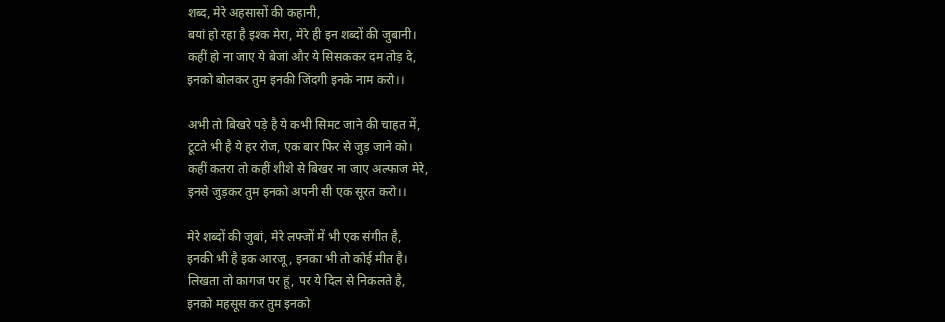शब्द, मेरे अहसासों की कहानी,
बयां हो रहा है इश्क मेरा, मेरे ही इन शब्दों की जुबानी।
कहीं हो ना जाए ये बेजां और ये सिसककर दम तोड़ दे,
इनको बोलकर तुम इनकी जिंदगी इनके नाम करो।।

अभी तो बिखरे पड़े है ये कभी सिमट जाने की चाहत में,
टूटते भी है ये हर रोज, एक बार फिर से जुड़ जाने को।
कहीं कतरा तो कहीं शीशे से बिखर ना जाए अल्फाज मेरे,
इनसे जुड़कर तुम इनको अपनी सी एक सूरत करो।।

मेरे शब्दों की जुबां, मेरे लफ्जों में भी एक संगीत है,
इनकी भी है इक आरजू, इनका भी तो कोई मीत है।
लिखता तो कागज पर हूं, पर ये दिल से निकलते है,
इनको महसूस कर तुम इनको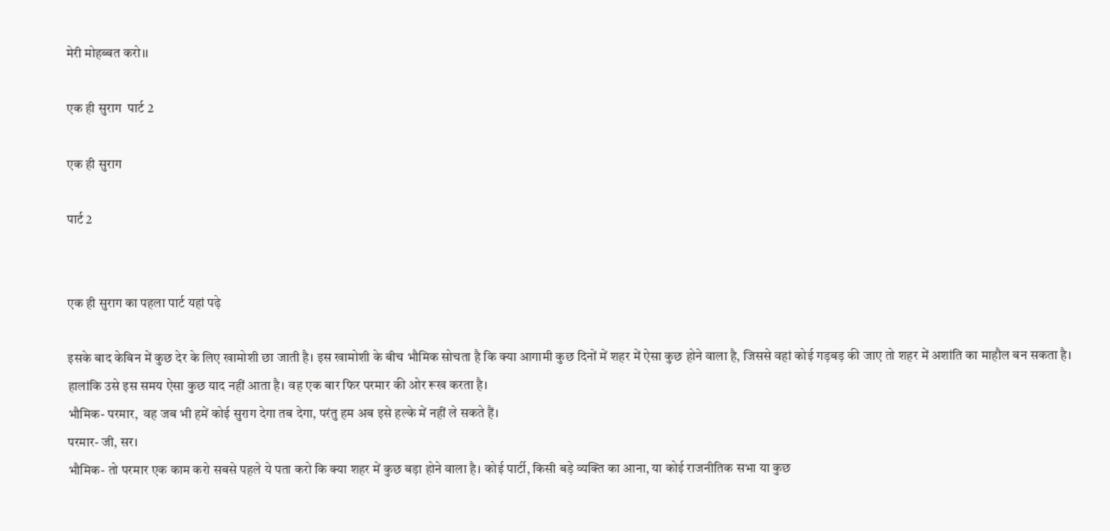मेरी मोहब्बत करो।।

एक ही सुराग  पार्ट 2

एक ही सुराग

पार्ट 2


एक ही सुराग का पहला पार्ट यहां पढ़े

इसके बाद केबिन में कुछ देर के लिए खामोशी छा जाती है। इस खामोशी के बीच भौमिक सोचता है कि क्या आगामी कुछ दिनों में शहर में ऐसा कुछ होने वाला है, जिससे वहां कोई गड़बड़ की जाए तो शहर में अशांति का माहौल बन सकता है। हालांकि उसे इस समय ऐसा कुछ याद नहीं आता है। वह एक बार फिर परमार की ओर रूख करता है।
भौमिक- परमार,  वह जब भी हमें कोई सुराग देगा तब देगा, परंतु हम अब इसे हल्के में नहीं ले सकते हैं।
परमार- जी, सर।
भौमिक- तो परमार एक काम करो सबसे पहले ये पता करो कि क्या शहर में कुछ बड़ा होने वाला है। कोई पार्टी, किसी बड़े व्यक्ति का आना, या कोई राजनीतिक सभा या कुछ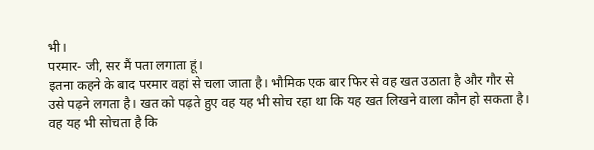भी।
परमार- जी, सर मैं पता लगाता हूं।
इतना कहने के बाद परमार वहां से चला जाता है। भौमिक एक बार फिर से वह खत उठाता है और गौर से उसे पढ़ने लगता है। खत को पढ़ते हुए वह यह भी सोच रहा था कि यह खत लिखने वाला कौन हो सकता है। वह यह भी सोचता है कि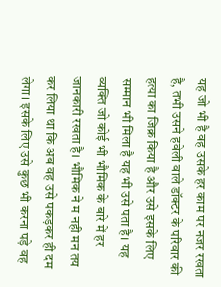यह जो भी है वह उसके हर काम पर नजर रखता है, तभी उसने हवेली वाले डॉक्टर के परिवार की हत्या का जिक्र किया है और उसे इसके लिए सम्मान भी मिला है यह भी उसे पता है। यह व्यक्ति जो कोई भी भौमिक के बारे में हर जानकारी रखता है। भौमिक ने म नही मन तय कर लिया था कि अब वह उसे पकड़कर ही दम लेगा। इसके लिए उसे कुछ भी करना पड़े वह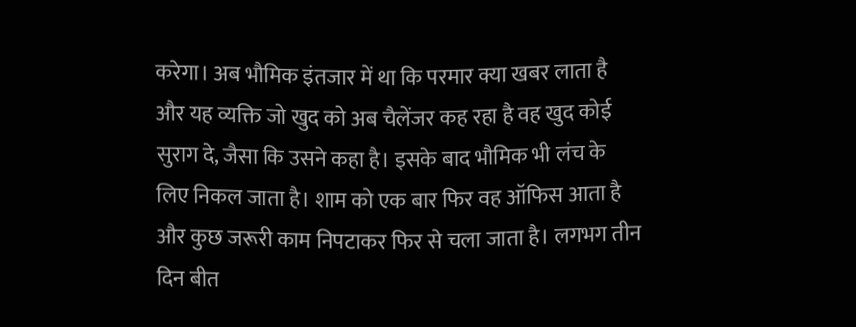करेगा। अब भौमिक इंतजार में था कि परमार क्या खबर लाता है और यह व्यक्ति जो खुद को अब चैलेंजर कह रहा है वह खुद कोई सुराग दे, जैसा कि उसने कहा है। इसके बाद भौमिक भी लंच के लिए निकल जाता है। शाम को एक बार फिर वह ऑफिस आता है और कुछ जरूरी काम निपटाकर फिर से चला जाता है। लगभग तीन दिन बीत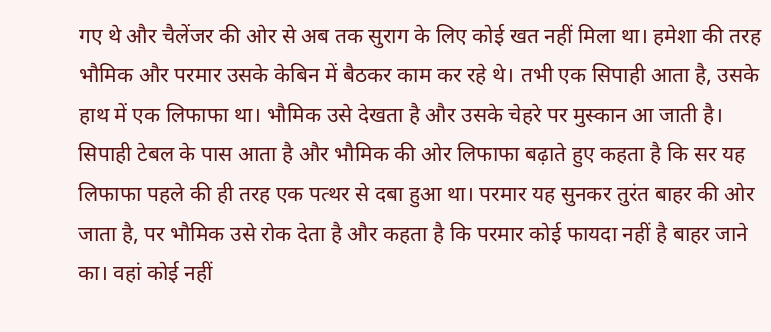गए थे और चैलेंजर की ओर से अब तक सुराग के लिए कोई खत नहीं मिला था। हमेशा की तरह भौमिक और परमार उसके केबिन में बैठकर काम कर रहे थे। तभी एक सिपाही आता है, उसके हाथ में एक लिफाफा था। भौमिक उसे देखता है और उसके चेहरे पर मुस्कान आ जाती है। सिपाही टेबल के पास आता है और भौमिक की ओर लिफाफा बढ़ाते हुए कहता है कि सर यह लिफाफा पहले की ही तरह एक पत्थर से दबा हुआ था। परमार यह सुनकर तुरंत बाहर की ओर जाता है, पर भौमिक उसे रोक देता है और कहता है कि परमार कोई फायदा नहीं है बाहर जाने का। वहां कोई नहीं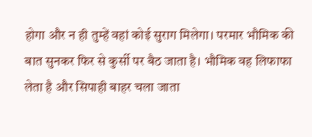होगा और न ही तुम्हें वहां कोई सुराग मिलेगा। परमार भौमिक की बात सुनकर फिर से कुर्सी पर बैठ जाता है। भौमिक वह लिफाफा लेता है और सिपाही बाहर चला जाता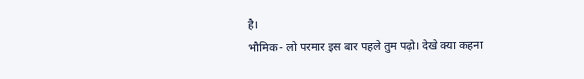है।
भौमिक- लो परमार इस बार पहले तुम पढ़ो। देखे क्या कहना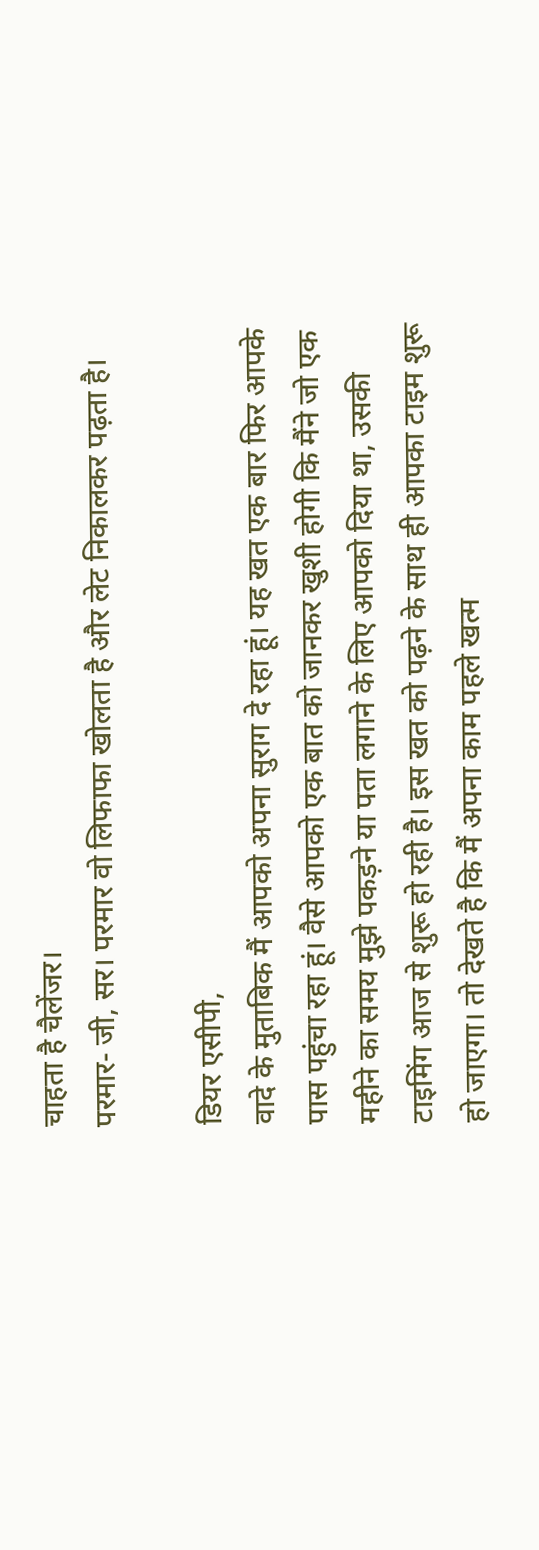चाहता है चैलेंजर।
परमार- जी, सर। परमार वो लिफाफा खोलता है और लेट निकालकर पढ़ता है।

डियर एसीपी,
वादे के मुताबिक मैं आपको अपना सुराग दे रहा हूं। यह खत एक बार फिर आपके पास पहुंचा रहा हूं। वैसे आपको एक बात को जानकर खुशी होगी कि मैंने जो एक महीने का समय मुझे पकड़ने या पता लगाने के लिए आपको दिया था, उसकी टाइमिंग आज से शुरू हो रही है। इस खत को पढ़ने के साथ ही आपका टाइम शुरू हो जाएगा। तो देखते है कि मैं अपना काम पहले खत्म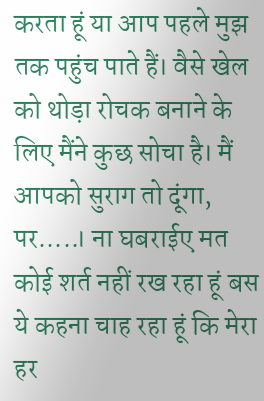करता हूं या आप पहले मुझ तक पहुंच पाते हैं। वैसे खेल को थोड़ा रोचक बनाने के लिए मैंने कुछ सोचा है। मैं आपको सुराग तो दूंगा, पर.....। ना घबराईए मत कोई शर्त नहीं रख रहा हूं बस ये कहना चाह रहा हूं कि मेरा हर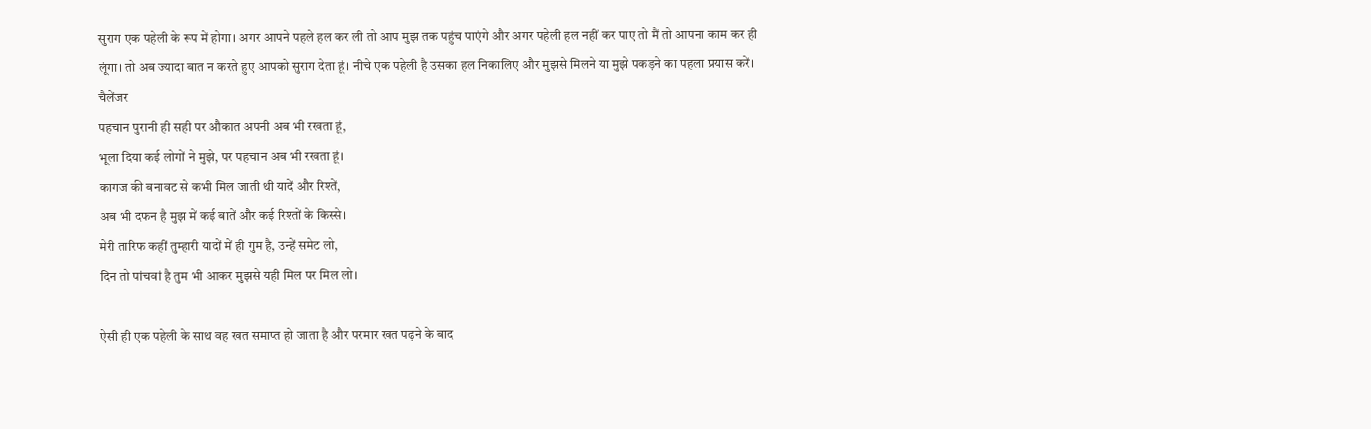सुराग एक पहेली के रूप में होगा। अगर आपने पहले हल कर ली तो आप मुझ तक पहुंच पाएंगे और अगर पहेली हल नहीं कर पाए तो मैं तो आपना काम कर ही लूंगा। तो अब ज्यादा बात न करते हुए आपको सुराग देता हूं। नीचे एक पहेली है उसका हल निकालिए और मुझसे मिलने या मुझे पकड़ने का पहला प्रयास करें।
चैलेंजर
पहचान पुरानी ही सही पर औकात अपनी अब भी रखता हूं,
भूला दिया कई लोगों ने मुझे, पर पहचान अब भी रखता हूं।
कागज की बनावट से कभी मिल जाती थी यादें और रिश्तें,
अब भी दफन है मुझ में कई बातें और कई रिश्तों के किस्से।
मेरी तारिफ कहीं तुम्हारी यादों में ही गुम है, उन्हें समेट लो,
दिन तो पांचवां है तुम भी आकर मुझसे यही मिल पर मिल लो।

ऐसी ही एक पहेली के साथ वह खत समाप्त हो जाता है और परमार खत पढ़ने के बाद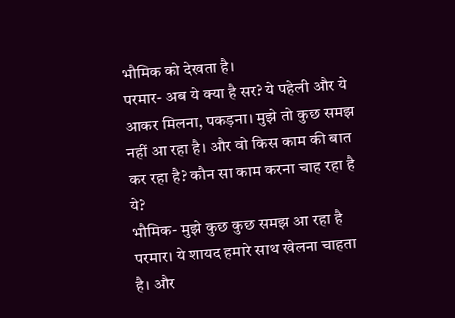भौमिक को देखता है।
परमार- अब ये क्या है सर? ये पहेली और ये आकर मिलना, पकड़ना। मुझे तो कुछ समझ नहीं आ रहा है। और वो किस काम की बात कर रहा है? कौन सा काम करना चाह रहा है ये?
भौमिक- मुझे कुछ कुछ समझ आ रहा है परमार। ये शायद हमारे साथ खेलना चाहता है। और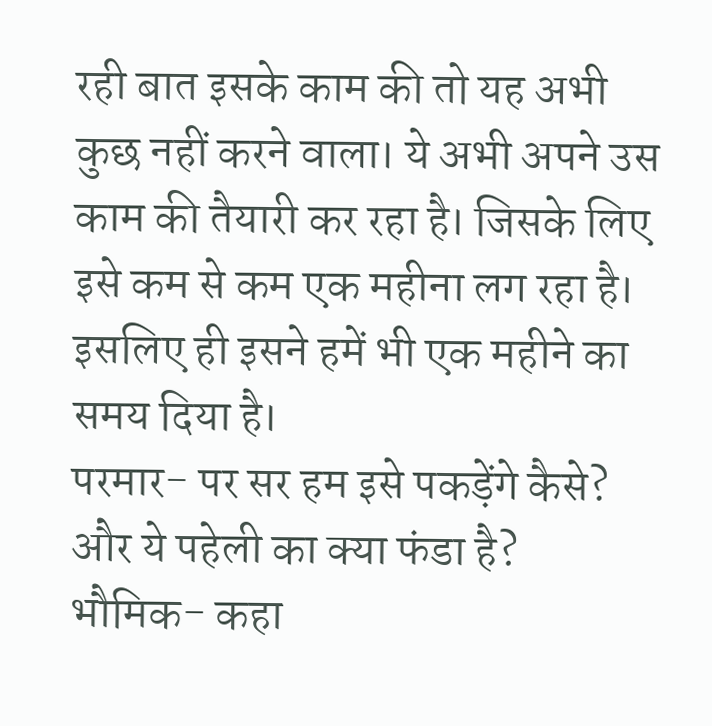रही बात इसके काम की तो यह अभी कुछ नहीं करने वाला। ये अभी अपने उस काम की तैयारी कर रहा है। जिसके लिए इसे कम से कम एक महीना लग रहा है। इसलिए ही इसने हमें भी एक महीने का समय दिया है।
परमार- पर सर हम इसे पकड़ेंगे कैसे? और ये पहेली का क्या फंडा है?
भौमिक- कहा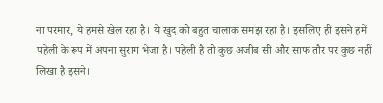ना परमार, ये हमसे खेल रहा है। ये खुद को बहुत चालाक समझ रहा है। इसलिए ही इसने हमें पहेली के रूप में अपना सुराग भेजा है। पहेली है तो कुछ अजीब सी और साफ तौर पर कुछ नहीं लिखा है इसने।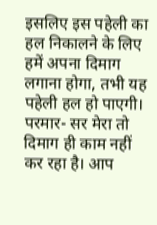इसलिए इस पहेली का हल निकालने के लिए हमें अपना दिमाग लगाना होगा, तभी यह पहेली हल हो पाएगी।
परमार- सर मेरा तो दिमाग ही काम नहीं कर रहा है। आप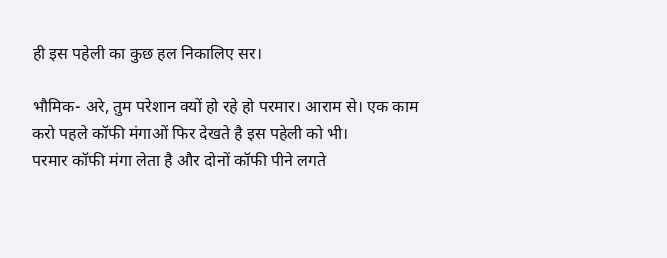ही इस पहेली का कुछ हल निकालिए सर।

भौमिक- अरे, तुम परेशान क्यों हो रहे हो परमार। आराम से। एक काम करो पहले कॉफी मंगाओं फिर देखते है इस पहेली को भी।
परमार कॉफी मंगा लेता है और दोनों कॉफी पीने लगते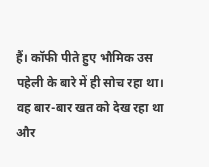हैं। कॉफी पीते हुए भौमिक उस पहेली के बारे में ही सोच रहा था। वह बार-बार खत को देख रहा था और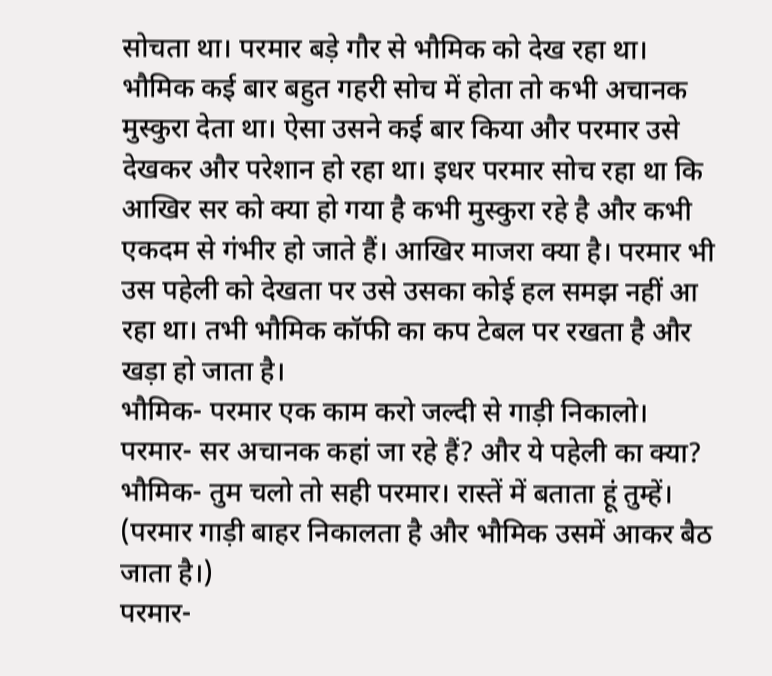सोचता था। परमार बड़े गौर से भौमिक को देख रहा था। भौमिक कई बार बहुत गहरी सोच में होता तो कभी अचानक मुस्कुरा देता था। ऐसा उसने कई बार किया और परमार उसे देखकर और परेशान हो रहा था। इधर परमार सोच रहा था कि आखिर सर को क्या हो गया है कभी मुस्कुरा रहे है और कभी एकदम से गंभीर हो जाते हैं। आखिर माजरा क्या है। परमार भी उस पहेली को देखता पर उसे उसका कोई हल समझ नहीं आ रहा था। तभी भौमिक कॉफी का कप टेबल पर रखता है और खड़ा हो जाता है।
भौमिक- परमार एक काम करो जल्दी से गाड़ी निकालो।
परमार- सर अचानक कहां जा रहे हैं? और ये पहेली का क्या?
भौमिक- तुम चलो तो सही परमार। रास्तें में बताता हूं तुम्हें।
(परमार गाड़ी बाहर निकालता है और भौमिक उसमें आकर बैठ जाता है।)
परमार-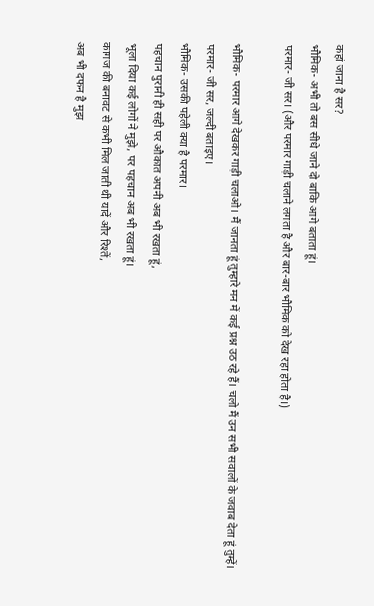कहां जाना है सर?
भौमिक- अभी तो बस सीधे जाने दो बाकि आगे बताता हूं।
परमार- जी सर। (और परमार गाड़ी चलाने लगता है और बार-बार भौमिक को देख रहा होता है।)

भौमिक- परमार आगे देखकर गाड़ी चलाओ। मैं जानता हूं तुम्हारे मन में कई प्रश्न उठ रहे हैं। चलो मैं उन सभी सवालों के जवाब देता हूं तुम्हें।
परमार- जी सर, जल्दी बताइए।
भौमिक- उसकी पहेली क्या है परमार।
पहचान पुरानी ही सही पर औकात अपनी अब भी रखता हूं,
भूला दिया कई लोगों ने मुझे, पर पहचान अब भी रखता हूं।
कागज की बनावट से कभी मिल जाती थी यादें और रिश्तें,
अब भी दफन है मुझ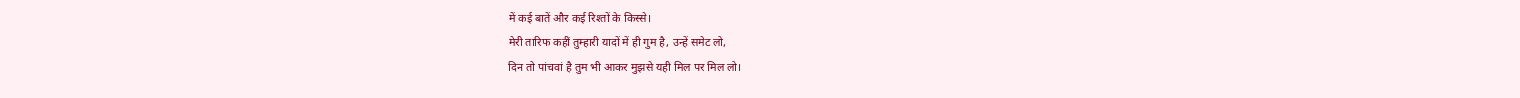में कई बातें और कई रिश्तों के किस्से।
मेरी तारिफ कहीं तुम्हारी यादों में ही गुम है, उन्हें समेट लो,
दिन तो पांचवां है तुम भी आकर मुझसे यही मिल पर मिल लो।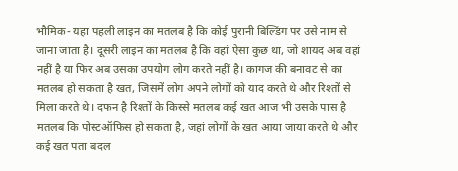भौमिक- यहा पहली लाइन का मतलब है कि कोई पुरानी बिल्डिंग पर उसे नाम से जाना जाता है। दूसरी लाइन का मतलब है कि वहां ऐसा कुछ था, जो शायद अब वहां नहीं है या फिर अब उसका उपयोग लोग करते नहीं है। कागज की बनावट से का मतलब हो सकता है खत, जिसमें लोग अपने लोगों को याद करते थे और रिश्तों से मिला करते थे। दफन है रिश्तों के किस्से मतलब कई खत आज भी उसके पास है मतलब कि पोस्टऑफिस हो सकता है, जहां लोगों के खत आया जाया करते थे और कई खत पता बदल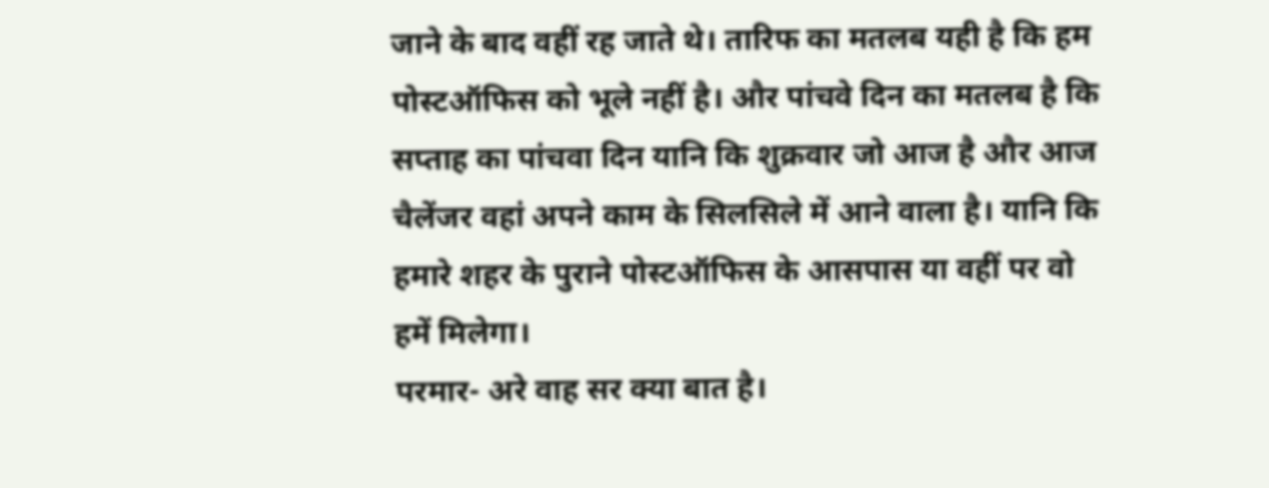जाने के बाद वहीं रह जाते थे। तारिफ का मतलब यही है कि हम पोस्टऑफिस को भूले नहीं है। और पांचवे दिन का मतलब है कि सप्ताह का पांचवा दिन यानि कि शुक्रवार जो आज है और आज चैलेंजर वहां अपने काम के सिलसिले में आने वाला है। यानि कि हमारे शहर के पुराने पोस्टऑफिस के आसपास या वहीं पर वो हमें मिलेगा।
परमार- अरे वाह सर क्या बात है।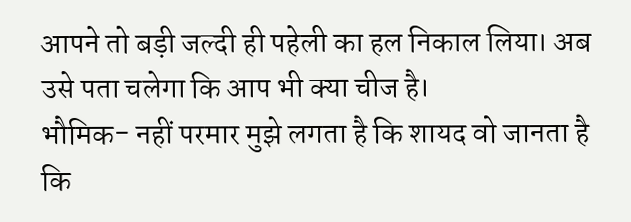आपने तो बड़ी जल्दी ही पहेली का हल निकाल लिया। अब उसे पता चलेगा कि आप भी क्या चीज है।
भौमिक- नहीं परमार मुझे लगता है कि शायद वो जानता है कि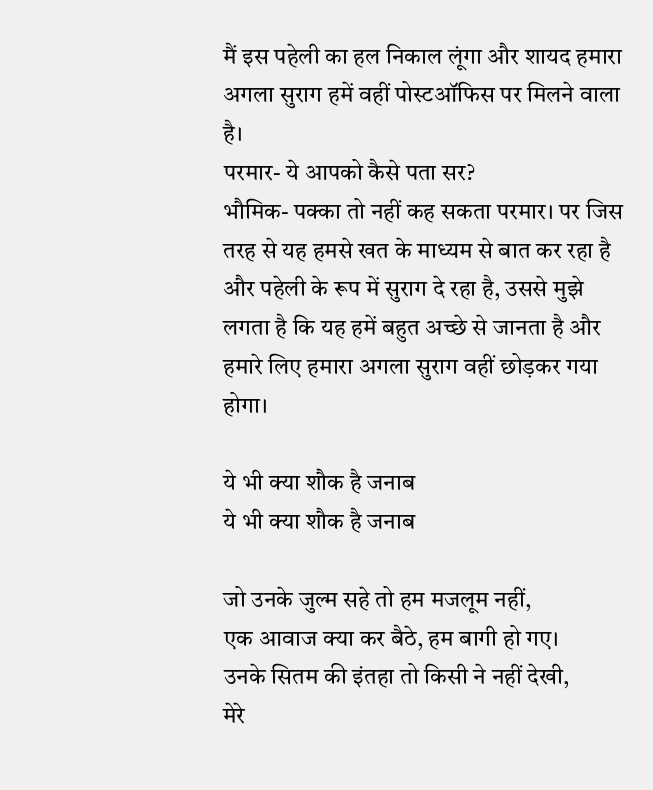मैं इस पहेली का हल निकाल लूंगा और शायद हमारा अगला सुराग हमें वहीं पोस्टऑफिस पर मिलने वाला है।
परमार- ये आपको कैसे पता सर?
भौमिक- पक्का तो नहीं कह सकता परमार। पर जिस तरह से यह हमसे खत के माध्यम से बात कर रहा है और पहेली के रूप में सुराग दे रहा है, उससे मुझे लगता है कि यह हमें बहुत अच्छे से जानता है और हमारे लिए हमारा अगला सुराग वहीं छोड़कर गया होगा।

ये भी क्या शौक है जनाब
ये भी क्या शौक है जनाब

जो उनके जुल्म सहे तो हम मजलूम नहीं,
एक आवाज क्या कर बैठे, हम बागी हो गए।
उनके सितम की इंतहा तो किसी ने नहीं देखी,
मेरे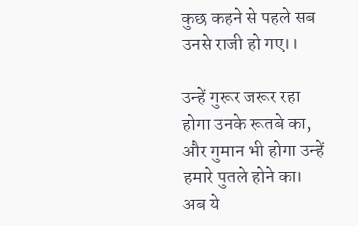कुछ कहने से पहले सब उनसे राजी हो गए।।

उन्हें गुरूर जरूर रहा होगा उनके रूतबे का,
और गुमान भी होगा उन्हें हमारे पुतले होने का।
अब ये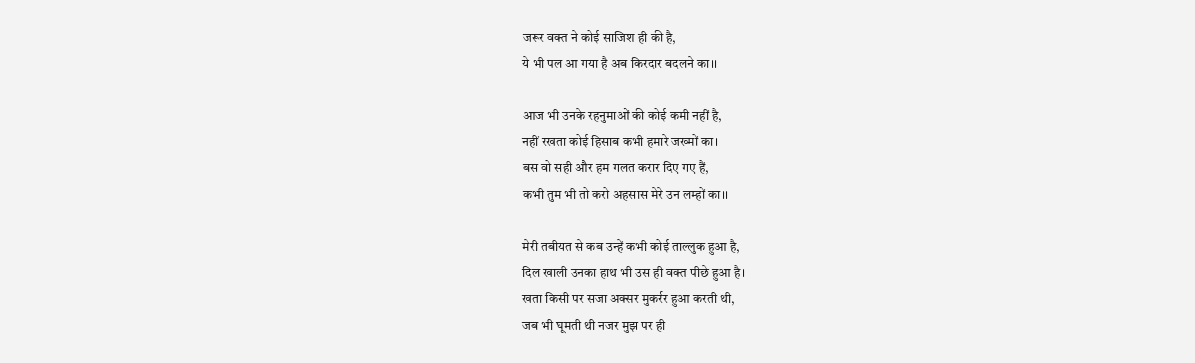जरूर वक्त ने कोई साजिश ही की है,
ये भी पल आ गया है अब किरदार बदलने का।।

आज भी उनके रहनुमाओं की कोई कमी नहीं है,
नहीं रखता कोई हिसाब कभी हमारे जख्मों का।
बस वो सही और हम गलत करार दिए गए हैं,
कभी तुम भी तो करो अहसास मेरे उन लम्हों का।।

मेरी तबीयत से कब उन्हें कभी कोई ताल्लुक हुआ है,
दिल खाली उनका हाथ भी उस ही वक्त पीछे हुआ है।
खता किसी पर सजा अक्सर मुकर्रर हुआ करती थी,
जब भी घूमती थी नजर मुझ पर ही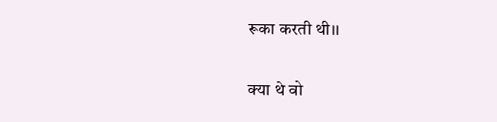रूका करती थी।।

क्या थे वो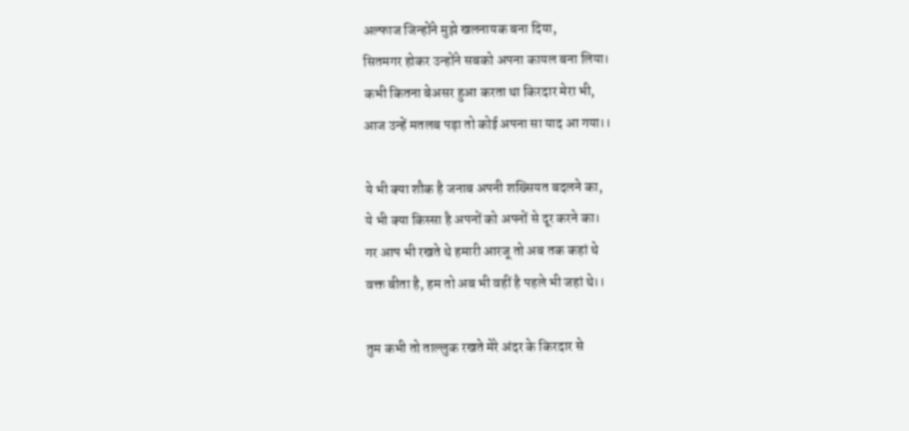अल्फाज जिन्होंने मुझे खलनायक बना दिया,
सितमगर होकर उन्होंने सबको अपना कायल बना लिया।
कभी कितना बेअसर हुआ करता था किरदार मेरा भी,
आज उन्हें मतलब पड़ा तो कोई अपना सा याद आ गया।।

ये भी क्या शौक है जनाब अपनी शख्सियत बदलने का,
ये भी क्या किस्सा है अपनों को अपनों से दूर करने का।
गर आप भी रखते थे हमारी आरजू तो अब तक कहां थे
वक्त बीता है, हम तो अब भी वहीं है पहले भी जहां थे।।

तुम कभी तो ताल्लुक रखते मेरे अंदर के किरदार से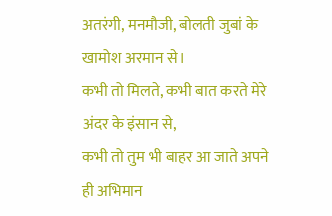अतरंगी, मनमौजी, बोलती जुबां के खामोश अरमान से।
कभी तो मिलते, कभी बात करते मेरे अंदर के इंसान से,
कभी तो तुम भी बाहर आ जाते अपने ही अभिमान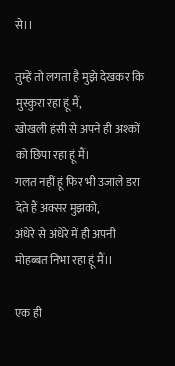से।।

तुम्हें तो लगता है मुझे देखकर कि मुस्कुरा रहा हूं मैं,
खोखली हंसी से अपने ही अश्कों को छिपा रहा हूं मैं।
गलत नहीं हूं फिर भी उजाले डरा देते हैं अक्सर मुझको,
अंधेरे से अंधेरे में ही अपनी मोहब्बत निभा रहा हूं मैं।।

एक ही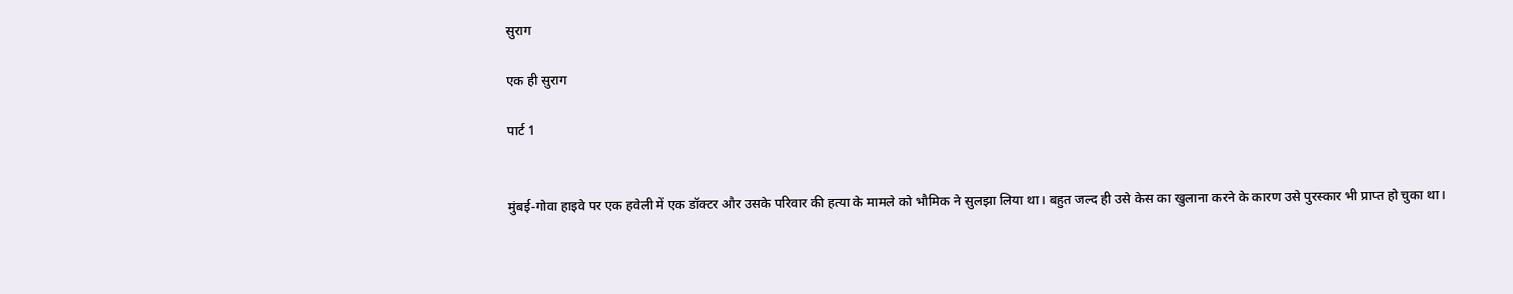सुराग

एक ही सुराग

पार्ट 1


मुंबई-गोवा हाइवे पर एक हवेली में एक डॉक्टर और उसके परिवार की हत्या के मामले को भौमिक ने सुलझा लिया था। बहुत जल्द ही उसे केस का खुलाना करने के कारण उसे पुरस्कार भी प्राप्त हो चुका था।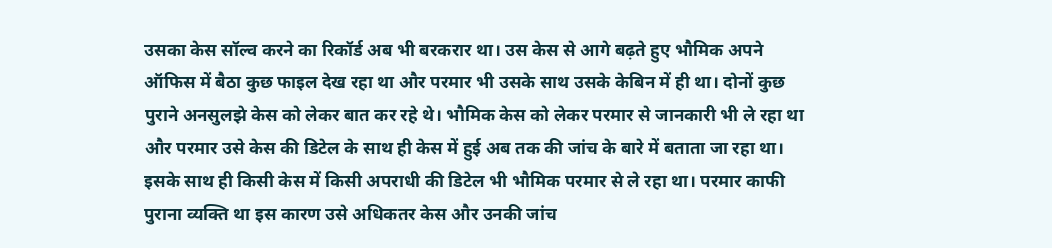उसका केस सॉल्व करने का रिकॉर्ड अब भी बरकरार था। उस केस से आगे बढ़ते हुए भौमिक अपने ऑफिस में बैठा कुछ फाइल देख रहा था और परमार भी उसके साथ उसके केबिन में ही था। दोनों कुछ पुराने अनसुलझे केस को लेकर बात कर रहे थे। भौमिक केस को लेकर परमार से जानकारी भी ले रहा था और परमार उसे केस की डिटेल के साथ ही केस में हुई अब तक की जांच के बारे में बताता जा रहा था। इसके साथ ही किसी केस में किसी अपराधी की डिटेल भी भौमिक परमार से ले रहा था। परमार काफी पुराना व्यक्ति था इस कारण उसे अधिकतर केस और उनकी जांच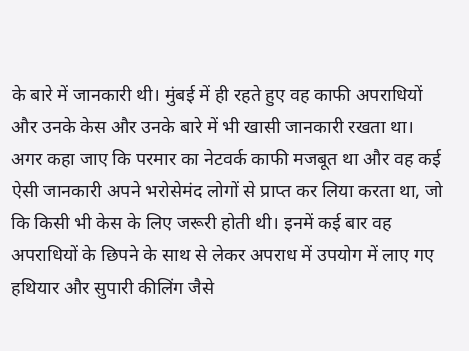के बारे में जानकारी थी। मुंबई में ही रहते हुए वह काफी अपराधियों और उनके केस और उनके बारे में भी खासी जानकारी रखता था। अगर कहा जाए कि परमार का नेटवर्क काफी मजबूत था और वह कई ऐसी जानकारी अपने भरोसेमंद लोगों से प्राप्त कर लिया करता था, जो कि किसी भी केस के लिए जरूरी होती थी। इनमें कई बार वह अपराधियों के छिपने के साथ से लेकर अपराध में उपयोग में लाए गए हथियार और सुपारी कीलिंग जैसे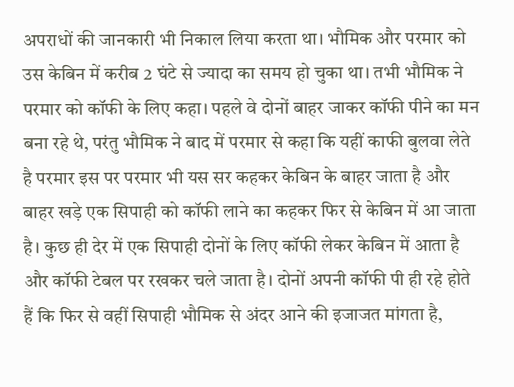अपराधों की जानकारी भी निकाल लिया करता था। भौमिक और परमार को उस केबिन में करीब 2 घंटे से ज्यादा का समय हो चुका था। तभी भौमिक ने परमार को कॉफी के लिए कहा। पहले वे दोनों बाहर जाकर कॉफी पीने का मन बना रहे थे, परंतु भौमिक ने बाद में परमार से कहा कि यहीं काफी बुलवा लेते है परमार इस पर परमार भी यस सर कहकर केबिन के बाहर जाता है और बाहर खड़े एक सिपाही को कॉफी लाने का कहकर फिर से केबिन में आ जाता है। कुछ ही देर में एक सिपाही दोनों के लिए कॉफी लेकर केबिन में आता है और कॉफी टेबल पर रखकर चले जाता है। दोनों अपनी कॉफी पी ही रहे होते हैं कि फिर से वहीं सिपाही भौमिक से अंदर आने की इजाजत मांगता है,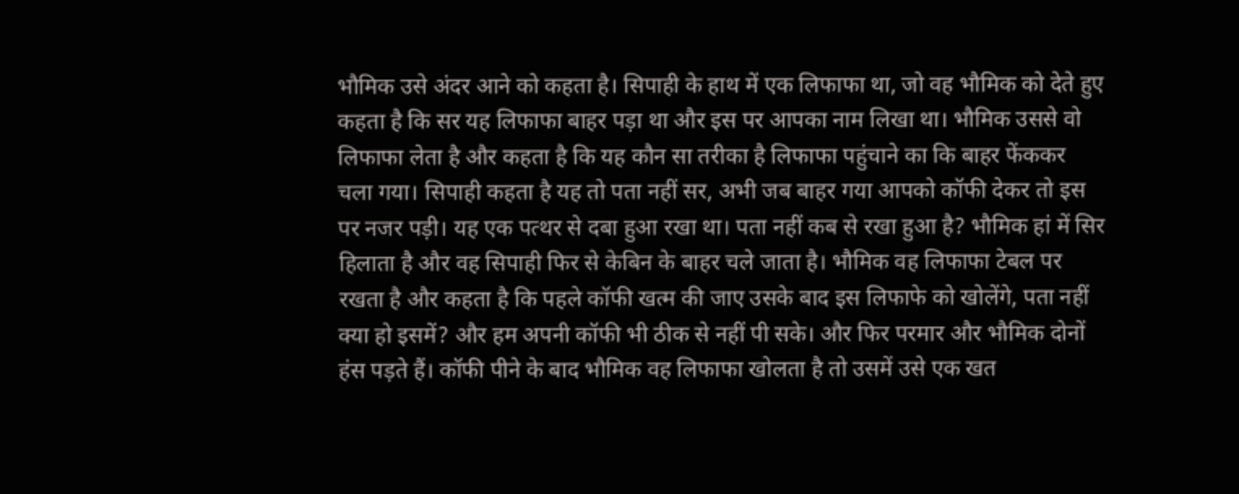भौमिक उसे अंदर आने को कहता है। सिपाही के हाथ में एक लिफाफा था, जो वह भौमिक को देते हुए कहता है कि सर यह लिफाफा बाहर पड़ा था और इस पर आपका नाम लिखा था। भौमिक उससे वो लिफाफा लेता है और कहता है कि यह कौन सा तरीका है लिफाफा पहुंचाने का कि बाहर फेंककर चला गया। सिपाही कहता है यह तो पता नहीं सर, अभी जब बाहर गया आपको कॉफी देकर तो इस पर नजर पड़ी। यह एक पत्थर से दबा हुआ रखा था। पता नहीं कब से रखा हुआ है? भौमिक हां में सिर हिलाता है और वह सिपाही फिर से केबिन के बाहर चले जाता है। भौमिक वह लिफाफा टेबल पर रखता है और कहता है कि पहले कॉफी खत्म की जाए उसके बाद इस लिफाफे को खोलेंगे, पता नहीं क्या हो इसमें? और हम अपनी कॉफी भी ठीक से नहीं पी सके। और फिर परमार और भौमिक दोनों हंस पड़ते हैं। कॉफी पीने के बाद भौमिक वह लिफाफा खोलता है तो उसमें उसे एक खत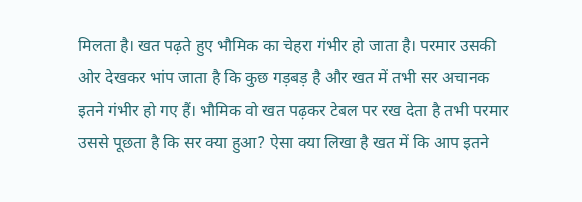मिलता है। खत पढ़ते हुए भौमिक का चेहरा गंभीर हो जाता है। परमार उसकी ओर देखकर भांप जाता है कि कुछ गड़बड़ है और खत में तभी सर अचानक इतने गंभीर हो गए हैं। भौमिक वो खत पढ़कर टेबल पर रख देता है तभी परमार उससे पूछता है कि सर क्या हुआ? ऐसा क्या लिखा है खत में कि आप इतने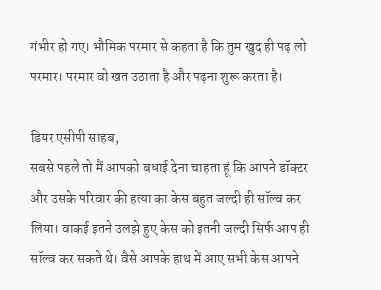गंभीर हो गए। भौमिक परमार से कहता है कि तुम खुद ही पढ़ लो परमार। परमार वो खत उठाता है और पढ़ना शुरू करता है।

डियर एसीपी साहब,
सबसे पहले तो मैं आपको बधाई देना चाहता हूं कि आपने डॉक्टर और उसके परिवार की हत्या का केस बहुत जल्दी ही सॉल्व कर लिया। वाकई इतने उलझे हुए केस को इतनी जल्दी सिर्फ आप ही सॉल्व कर सकते थे। वैसे आपके हाथ में आए सभी केस आपने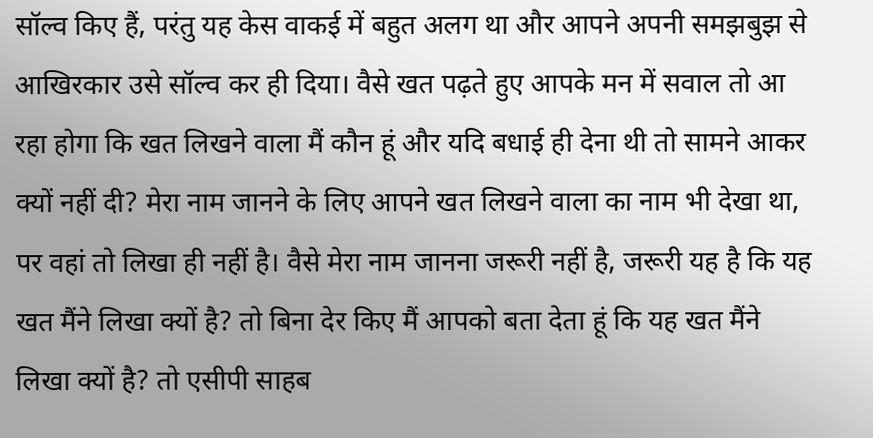सॉल्व किए हैं, परंतु यह केस वाकई में बहुत अलग था और आपने अपनी समझबुझ से आखिरकार उसे सॉल्व कर ही दिया। वैसे खत पढ़ते हुए आपके मन में सवाल तो आ रहा होगा कि खत लिखने वाला मैं कौन हूं और यदि बधाई ही देना थी तो सामने आकर क्यों नहीं दी? मेरा नाम जानने के लिए आपने खत लिखने वाला का नाम भी देखा था, पर वहां तो लिखा ही नहीं है। वैसे मेरा नाम जानना जरूरी नहीं है, जरूरी यह है कि यह खत मैंने लिखा क्यों है? तो बिना देर किए मैं आपको बता देता हूं कि यह खत मैंने लिखा क्यों है? तो एसीपी साहब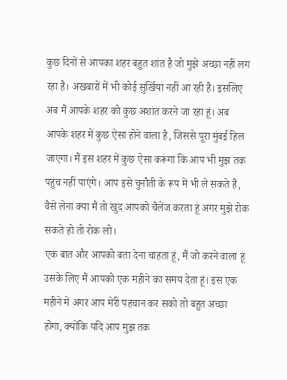कुछ दिनों से आपका शहर बहुत शांत है जो मुझे अच्छा नहीं लग रहा है। अखबारों में भी कोई सुर्खियां नहीं आ रही है। इसलिए अब मैं आपके शहर को कुछ अशांत करने जा रहा हूं। अब आपके शहर में कुछ ऐसा होने वाला है, जिससे पूरा मुंबई हिल जाएगा। मैं इस शहर में कुछ ऐसा करूंगा कि आप भी मुझ तक पहुंच नहीं पाएंगे। आप इसे चुनौती के रूप में भी ले सकते हैं, वैसे लेना क्या मैं तो खुद आपको चैलेंज करता हूं अगर मुझे रोक सकते हो तो रोक लो।
एक बात और आपको बता देना चाहता हूं, मैं जो करने वाला हूं उसके लिए मैं आपको एक महीने का समय देता हूं। इस एक महीने में अगर आप मेरी पहचान कर सको तो बहुत अच्छा होगा, क्योंकि यदि आप मुझ तक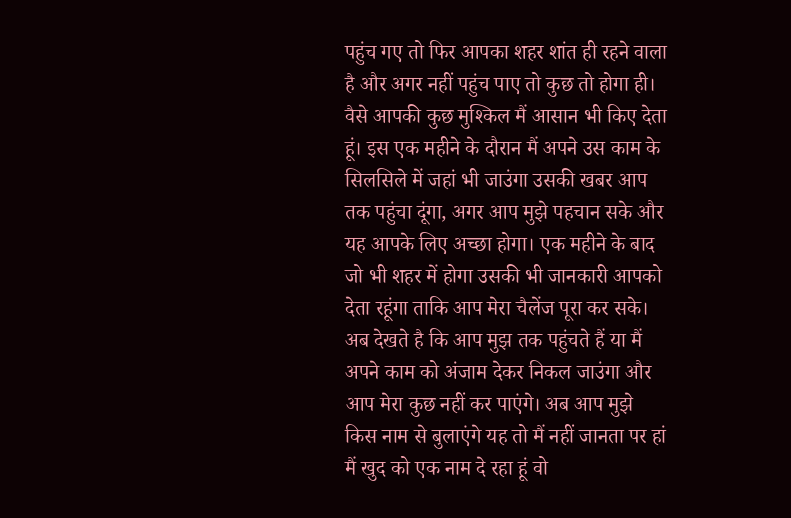पहुंच गए तो फिर आपका शहर शांत ही रहने वाला है और अगर नहीं पहुंच पाए तो कुछ तो होगा ही। वैसे आपकी कुछ मुश्किल मैं आसान भी किए देता हूं। इस एक महीने के दौरान मैं अपने उस काम के सिलसिले में जहां भी जाउंगा उसकी खबर आप तक पहुंचा दूंगा, अगर आप मुझे पहचान सके और यह आपके लिए अच्छा होगा। एक महीने के बाद जो भी शहर में होगा उसकी भी जानकारी आपको देता रहूंगा ताकि आप मेरा चैलेंज पूरा कर सके। अब देखते है कि आप मुझ तक पहुंचते हैं या मैं अपने काम को अंजाम देकर निकल जाउंगा और आप मेरा कुछ नहीं कर पाएंगे। अब आप मुझे किस नाम से बुलाएंगे यह तो मैं नहीं जानता पर हां मैं खुद को एक नाम दे रहा हूं वो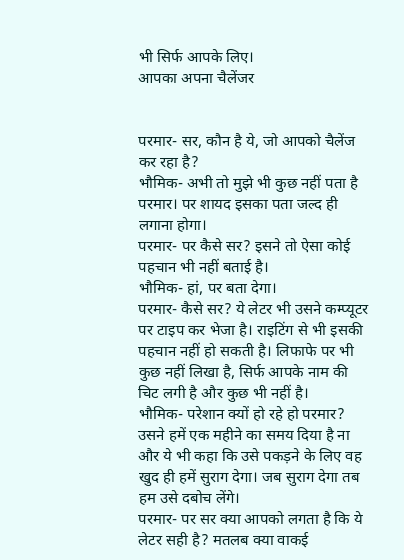भी सिर्फ आपके लिए।
आपका अपना चैलेंजर


परमार- सर, कौन है ये, जो आपको चैलेंज कर रहा है?
भौमिक- अभी तो मुझे भी कुछ नहीं पता है परमार। पर शायद इसका पता जल्द ही लगाना होगा।
परमार- पर कैसे सर? इसने तो ऐसा कोई पहचान भी नहीं बताई है।
भौमिक- हां, पर बता देगा।
परमार- कैसे सर? ये लेटर भी उसने कम्प्यूटर पर टाइप कर भेजा है। राइटिंग से भी इसकी पहचान नहीं हो सकती है। लिफाफे पर भी कुछ नहीं लिखा है, सिर्फ आपके नाम की चिट लगी है और कुछ भी नहीं है।
भौमिक- परेशान क्यों हो रहे हो परमार? उसने हमें एक महीने का समय दिया है ना और ये भी कहा कि उसे पकड़ने के लिए वह खुद ही हमें सुराग देगा। जब सुराग देगा तब हम उसे दबोच लेंगे।
परमार- पर सर क्या आपको लगता है कि ये लेटर सही है? मतलब क्या वाकई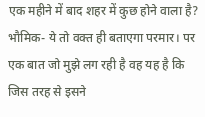एक महीने में बाद शहर में कुछ होने वाला है?
भौमिक- ये तो वक्त ही बताएगा परमार। पर एक बात जो मुझे लग रही है वह यह है कि जिस तरह से इसने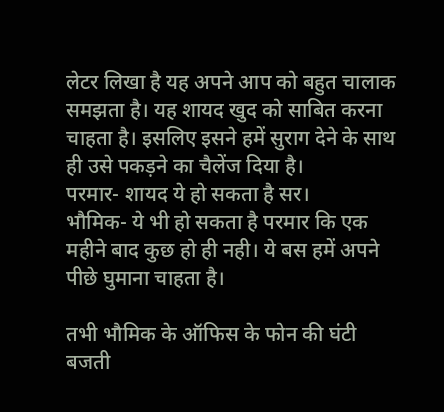लेटर लिखा है यह अपने आप को बहुत चालाक समझता है। यह शायद खुद को साबित करना चाहता है। इसलिए इसने हमें सुराग देने के साथ ही उसे पकड़ने का चैलेंज दिया है।
परमार- शायद ये हो सकता है सर।
भौमिक- ये भी हो सकता है परमार कि एक महीने बाद कुछ हो ही नही। ये बस हमें अपने पीछे घुमाना चाहता है।

तभी भौमिक के ऑफिस के फोन की घंटी बजती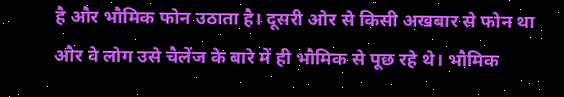है और भौमिक फोन उठाता है। दूसरी ओर से किसी अखबार से फोन था और वे लोग उसे चैलेंज के बारे में ही भौमिक से पूछ रहे थे। भौमिक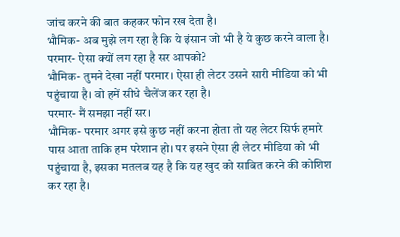जांच करने की बात कहकर फोन रख देता है।
भौमिक- अब मुझे लग रहा है कि ये इंसान जो भी है ये कुछ करने वाला है।
परमार- ऐसा क्यों लग रहा है सर आपको?
भौमिक- तुमने देखा नहीं परमार। ऐसा ही लेटर उसने सारी मीडिया को भी पहुंचाया है। वो हमें सीधे चैलेंज कर रहा है।
परमार- मैं समझा नहीं सर।
भौमिक- परमार अगर इसे कुछ नहीं करना होता तो यह लेटर सिर्फ हमारे पास आता ताकि हम परेशान हो। पर इसने ऐसा ही लेटर मीडिया को भी पहुंचाया है, इसका मतलब यह है कि यह खुद को साबित करने की कोशिश कर रहा है।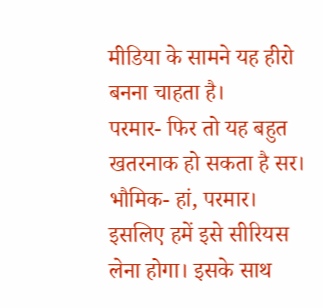मीडिया के सामने यह हीरो बनना चाहता है।
परमार- फिर तो यह बहुत खतरनाक हो सकता है सर।
भौमिक- हां, परमार। इसलिए हमें इसे सीरियस लेना होगा। इसके साथ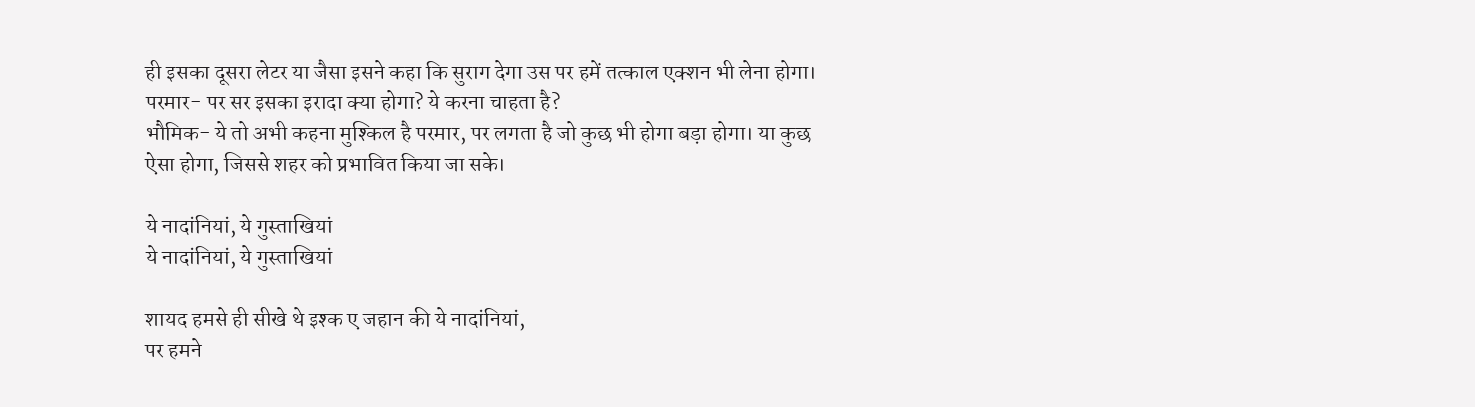ही इसका दूसरा लेटर या जैसा इसने कहा कि सुराग देगा उस पर हमें तत्काल एक्शन भी लेना होगा।
परमार- पर सर इसका इरादा क्या होगा? ये करना चाहता है?
भौमिक- ये तो अभी कहना मुश्किल है परमार, पर लगता है जो कुछ भी होगा बड़ा होगा। या कुछ ऐसा होगा, जिससे शहर को प्रभावित किया जा सके।

ये नादांनियां, ये गुस्ताखियां
ये नादांनियां, ये गुस्ताखियां

शायद हमसे ही सीखे थे इश्क ए जहान की ये नादांनियां,
पर हमने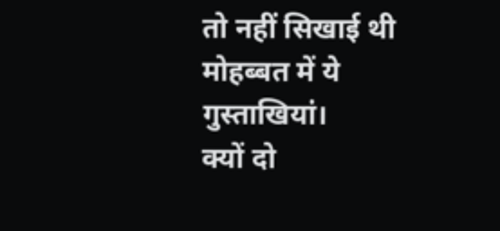तो नहीं सिखाई थी मोहब्बत में ये गुस्ताखियां।
क्यों दो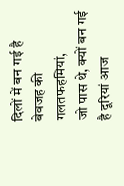दिलों में बन गई है बेवजह की गलतफहमियां,
जो पास थे, क्यों बन गई है दूरियां आज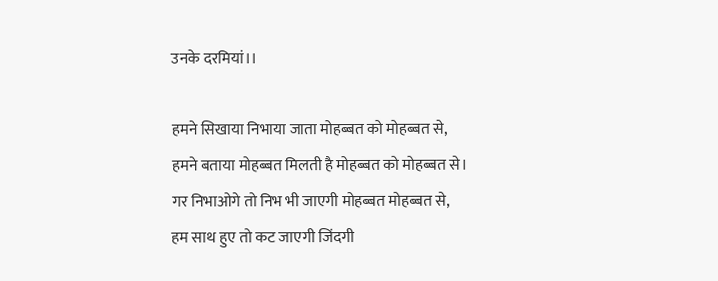उनके दरमियां।।

हमने सिखाया निभाया जाता मोहब्बत को मोहब्बत से,
हमने बताया मोहब्बत मिलती है मोहब्बत को मोहब्बत से।
गर निभाओगे तो निभ भी जाएगी मोहब्बत मोहब्बत से,
हम साथ हुए तो कट जाएगी जिंदगी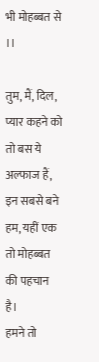भी मोहब्बत से ।।

तुम, मैं, दिल, प्यार कहने को तो बस ये अल्फाज हैं,
इन सबसे बने हम, यहीं एक तो मोहब्बत की पहचान है।
हमने तो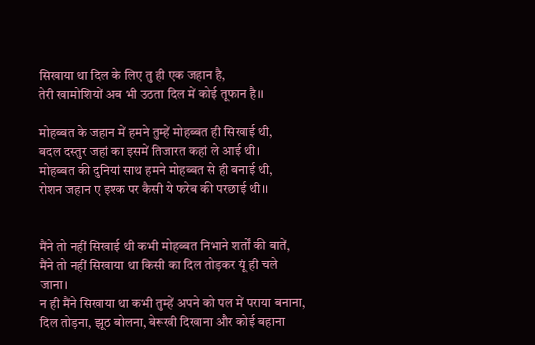सिखाया था दिल के लिए तु ही एक जहान है,
तेरी खामोशियों अब भी उठता दिल में कोई तूफान है।।

मोहब्बत के जहान में हमने तुम्हें मोहब्बत ही सिखाई थी,
बदल दस्तुर जहां का इसमें तिजारत कहां ले आई थी।
मोहब्बत की दुनियां साथ हमने मोहब्बत से ही बनाई थी,
रोशन जहान ए इश्क पर कैसी ये फरेब की परछाई थी।।


मैंने तो नहीं सिखाई थी कभी मोहब्बत निभाने शर्तों की बातें,
मैंने तो नहीं सिखाया था किसी का दिल तोड़कर यूं ही चले जाना।
न ही मैंने सिखाया था कभी तुम्हें अपने को पल में पराया बनाना,
दिल तोड़ना, झूठ बोलना, बेरूखी दिखाना और कोई बहाना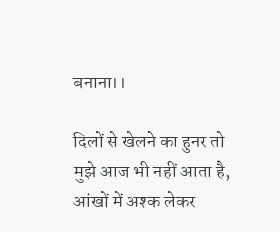बनाना।।

दिलों से खेलने का हुनर तो मुझे आज भी नहीं आता है,
आंखों में अश्क लेकर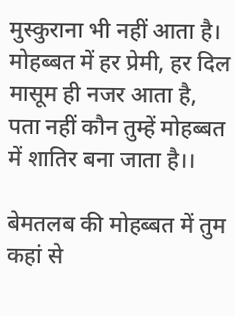मुस्कुराना भी नहीं आता है।
मोहब्बत में हर प्रेमी, हर दिल मासूम ही नजर आता है,
पता नहीं कौन तुम्हें मोहब्बत में शातिर बना जाता है।।

बेमतलब की मोहब्बत में तुम कहां से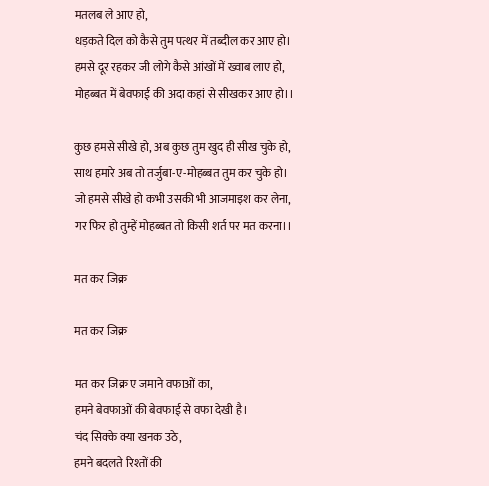मतलब ले आए हो,
धड़कते दिल को कैसे तुम पत्थर में तब्दील कर आए हो।
हमसे दूर रहकर जी लोगे कैसे आंखों में ख्वाब लाए हो,
मोहब्बत में बेवफाई की अदा कहां से सीखकर आए हो।।

कुछ हमसे सीखे हो, अब कुछ तुम खुद ही सीख चुके हो,
साथ हमारे अब तो तर्जुबा-ए-मोहब्बत तुम कर चुके हो।
जो हमसे सीखे हो कभी उसकी भी आजमाइश कर लेना,
गर फिर हो तुम्हें मोहब्बत तो किसी शर्त पर मत करना।।

मत कर जिक्र

मत कर जिक्र

मत कर जिक्र ए जमाने वफाओं का,
हमने बेवफाओं की बेवफाई से वफा देखी है।
चंद सिक्के क्या खनक उठे,
हमने बदलते रिश्तों की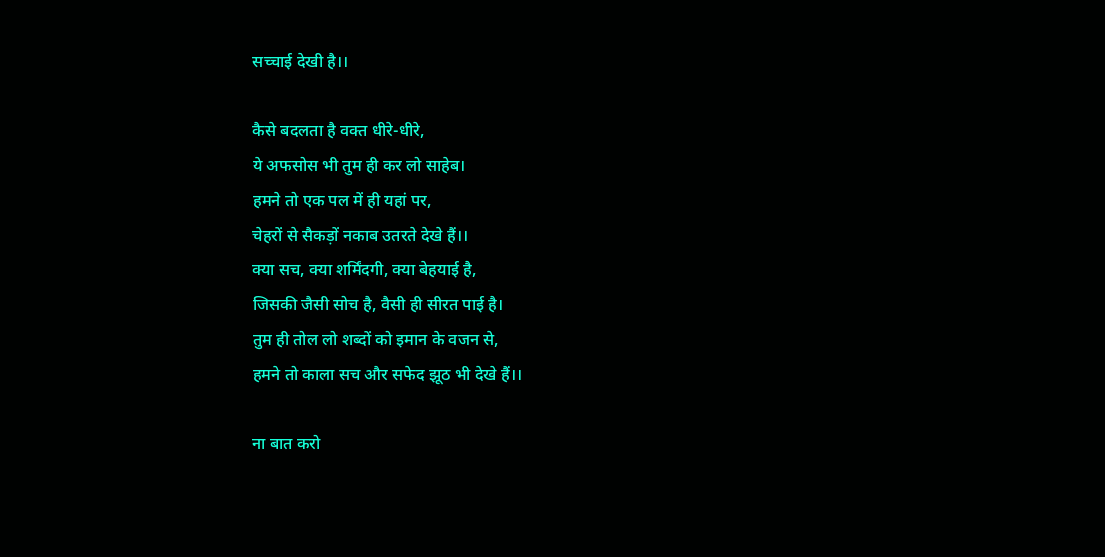सच्चाई देखी है।।

कैसे बदलता है वक्त धीरे-धीरे,
ये अफसोस भी तुम ही कर लो साहेब।
हमने तो एक पल में ही यहां पर,
चेहरों से सैकड़ों नकाब उतरते देखे हैं।।
क्या सच, क्या शर्मिंदगी, क्या बेहयाई है,
जिसकी जैसी सोच है, वैसी ही सीरत पाई है।
तुम ही तोल लो शब्दों को इमान के वजन से,
हमने तो काला सच और सफेद झूठ भी देखे हैं।।

ना बात करो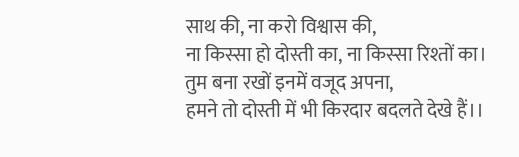साथ की, ना करो विश्वास की,
ना किस्सा हो दोस्ती का, ना किस्सा रिश्तों का।
तुम बना रखों इनमें वजूद अपना,
हमने तो दोस्ती में भी किरदार बदलते देखे हैं।।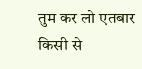तुम कर लो एतबार किसी से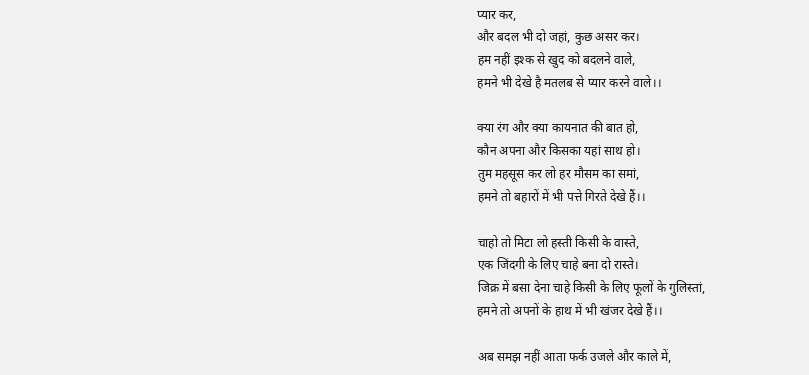प्यार कर,
और बदल भी दो जहां, कुछ असर कर।
हम नहीं इश्क से खुद को बदलने वाले,
हमने भी देखे है मतलब से प्यार करने वाले।।

क्या रंग और क्या कायनात की बात हो,
कौन अपना और किसका यहां साथ हो।
तुम महसूस कर लो हर मौसम का समां,
हमने तो बहारों में भी पत्ते गिरते देखे हैं।।

चाहो तो मिटा लो हस्ती किसी के वास्ते,
एक जिंदगी के लिए चाहे बना दो रास्ते।
जिक्र में बसा देना चाहे किसी के लिए फूलों के गुलिस्तां,
हमने तो अपनों के हाथ में भी खंजर देखे हैं।।

अब समझ नहीं आता फर्क उजले और काले में,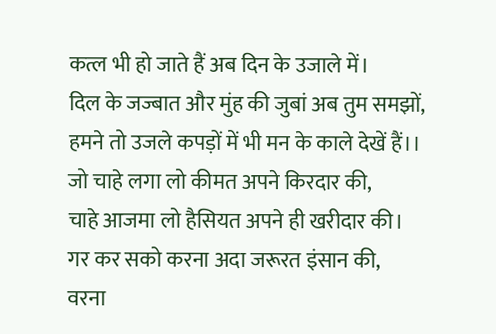कत्ल भी हो जाते हैं अब दिन के उजाले में।
दिल के जज्बात और मुंह की जुबां अब तुम समझों,
हमने तो उजले कपड़ों में भी मन के काले देखें हैं।।
जो चाहे लगा लो कीमत अपने किरदार की,
चाहे आजमा लो हैसियत अपने ही खरीदार की।
गर कर सको करना अदा जरूरत इंसान की,
वरना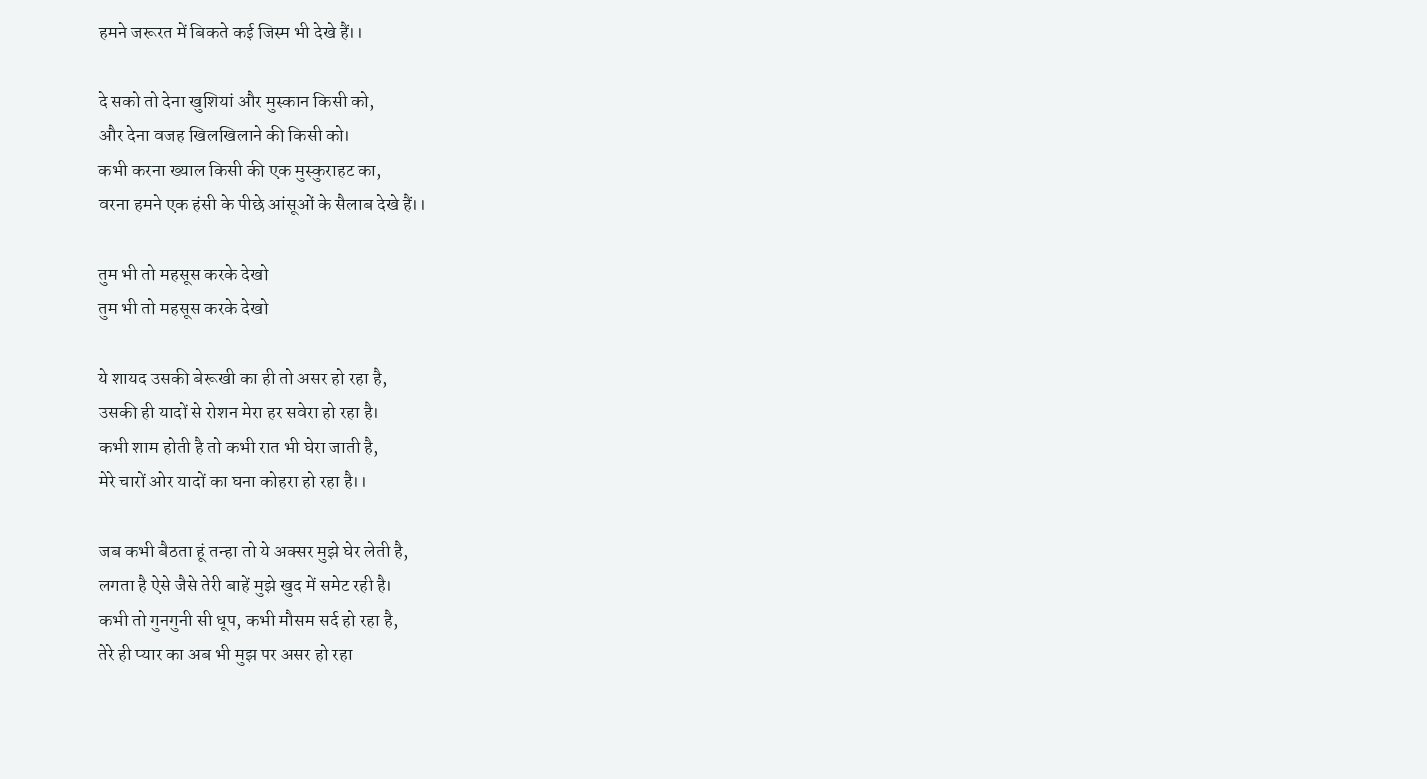हमने जरूरत में बिकते कई जिस्म भी देखे हैं।।

दे सको तो देना खुशियां और मुस्कान किसी को,
और देना वजह खिलखिलाने की किसी को।
कभी करना ख्याल किसी की एक मुस्कुराहट का,
वरना हमने एक हंसी के पीछे आंसूओं के सैलाब देखे हैं।।

तुम भी तो महसूस करके देखो
तुम भी तो महसूस करके देखो

ये शायद उसकी बेरूखी का ही तो असर हो रहा है,
उसकी ही यादों से रोशन मेरा हर सवेरा हो रहा है।
कभी शाम होती है तो कभी रात भी घेरा जाती है,
मेरे चारों ओर यादों का घना कोहरा हो रहा है।।

जब कभी बैठता हूं तन्हा तो ये अक्सर मुझे घेर लेती है,
लगता है ऐसे जैसे तेरी बाहें मुझे खुद में समेट रही है।
कभी तो गुनगुनी सी धूप, कभी मौसम सर्द हो रहा है,
तेरे ही प्यार का अब भी मुझ पर असर हो रहा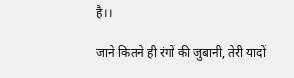है।।

जाने कितने ही रंगों की जुबानी, तेरी यादों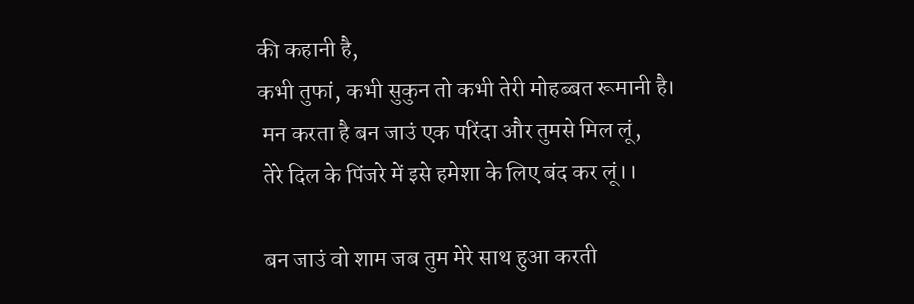की कहानी है,
कभी तुफां, कभी सुकुन तो कभी तेरी मोहब्बत रूमानी है।
 मन करता है बन जाउं एक परिंदा और तुमसे मिल लूं,
 तेरे दिल के पिंजरे में इसे हमेशा के लिए बंद कर लूं।।

 बन जाउं वो शाम जब तुम मेरे साथ हुआ करती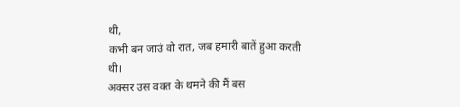थी,
कभी बन जाउं वो रात, जब हमारी बातें हुआ करती थी।
अक्सर उस वक्त के थमने की मैं बस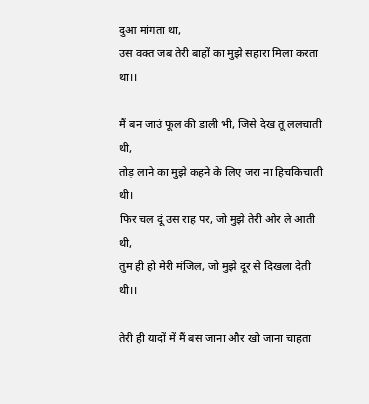दुआ मांगता था,
उस वक्त जब तेरी बाहों का मुझे सहारा मिला करता था।।

मैं बन जाउं फूल की डाली भी, जिसे देख तू ललचाती थी,
तोड़ लाने का मुझे कहने के लिए जरा ना हिचकिचाती थी।
फिर चल दूं उस राह पर, जो मुझे तेरी ओर ले आती थी,
तुम ही हो मेरी मंजिल, जो मुझे दूर से दिखला देती थी।।

तेरी ही यादों में मैं बस जाना और खो जाना चाहता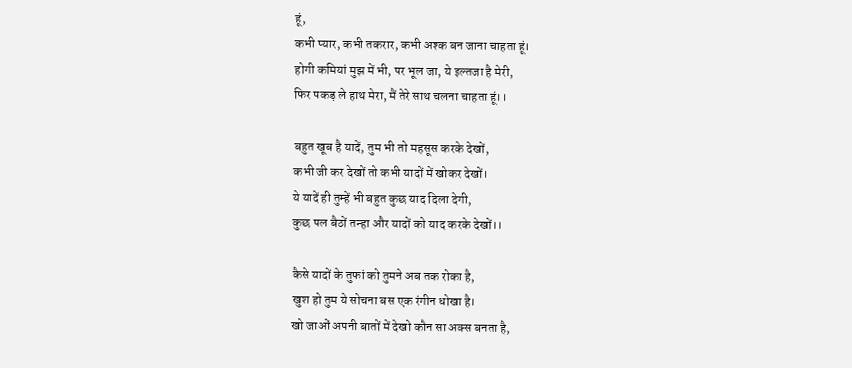हूं,
कभी प्यार, कभी तकरार, कभी अश्क बन जाना चाहता हूं।
होगी कमियां मुझ में भी, पर भूल जा, ये इल्तजा है मेरी,
फिर पकड़ ले हाथ मेरा, मैं तेरे साथ चलना चाहता हूं।।

बहुत खूब है यादें, तुम भी तो महसूस करके देखों,
कभी जी कर देखों तो कभी यादों में खोकर देखों।
ये यादें ही तुम्हें भी बहुत कुछ याद दिला देगी,
कुछ पल बैठों तन्हा और यादों को याद करके देखों।।

कैसे यादों के तुफां को तुमने अब तक रोका है,
खुश हो तुम ये सोचना बस एक रंगीन धोखा है।
खो जाओं अपनी बातों में देखो कौन सा अक्स बनता है,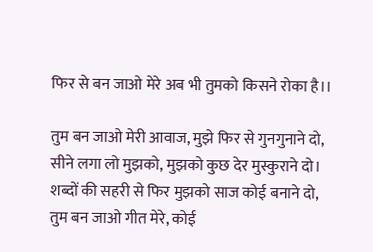फिर से बन जाओ मेरे अब भी तुमको किसने रोका है।।

तुम बन जाओ मेरी आवाज, मुझे फिर से गुनगुनाने दो,
सीने लगा लो मुझको, मुझको कुछ देर मुस्कुराने दो।
शब्दों की सहरी से फिर मुझको साज कोई बनाने दो,
तुम बन जाओ गीत मेरे, कोई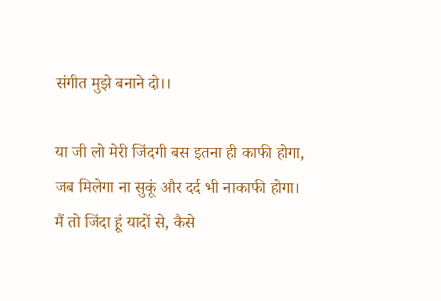संगीत मुझे बनाने दो।।

या जी लो मेरी जिंदगी बस इतना ही काफी होगा,
जब मिलेगा ना सुकूं और दर्द भी नाकाफी होगा।
मैं तो जिंदा हूं यादों से, कैसे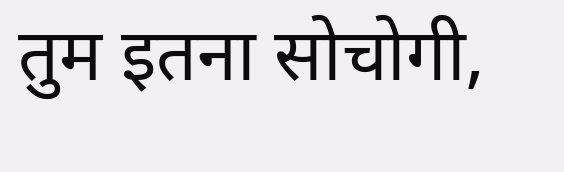तुम इतना सोचोगी,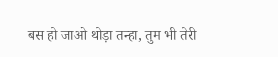बस हो जाओ थोड़ा तन्हा, तुम भी तेरी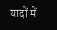यादों में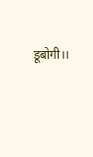डूबोगी।।